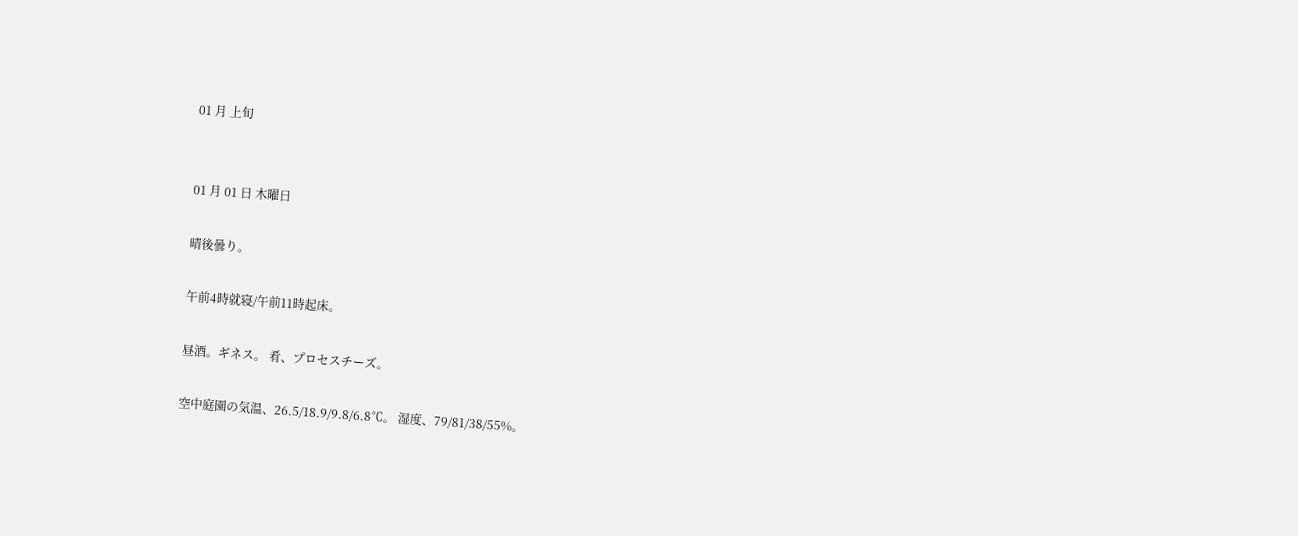01 月 上旬


01 月 01 日 木曜日

晴後曇り。

午前4時就寝/午前11時起床。

昼酒。ギネス。 肴、プロセスチーズ。

空中庭園の気温、26.5/18.9/9.8/6.8℃。 湿度、79/81/38/55%。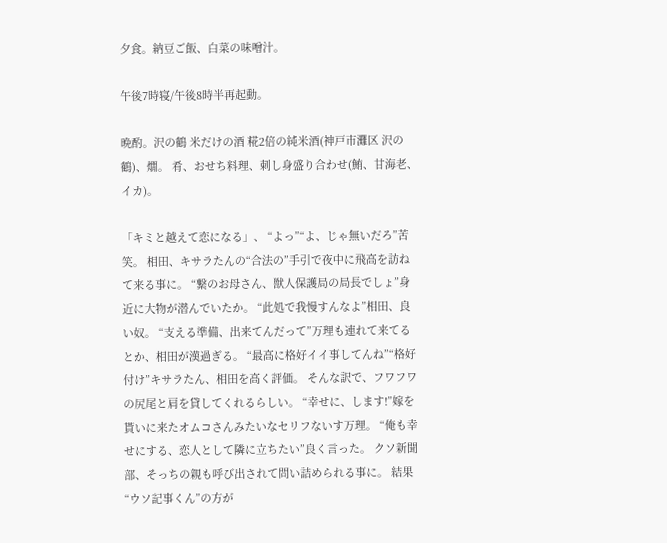夕食。納豆ご飯、白菜の味噌汁。

午後7時寝/午後8時半再起動。

晩酌。沢の鶴 米だけの酒 糀2倍の純米酒(神戸市灘区 沢の鶴)、燗。 肴、おせち料理、刺し身盛り合わせ(鮪、甘海老、イカ)。

「キミと越えて恋になる」、 “よっ”“よ、じゃ無いだろ”苦笑。 相田、キサラたんの“合法の”手引で夜中に飛高を訪ねて来る事に。 “繋のお母さん、獣人保護局の局長でしょ”身近に大物が潜んでいたか。 “此処で我慢すんなよ”相田、良い奴。 “支える準備、出来てんだって”万理も連れて来てるとか、相田が漢過ぎる。 “最高に格好イイ事してんね”“格好付け”キサラたん、相田を高く評価。 そんな訳で、フワフワの尻尾と肩を貸してくれるらしい。 “幸せに、します!”嫁を貰いに来たオムコさんみたいなセリフないす万理。 “俺も幸せにする、恋人として隣に立ちたい”良く言った。 クソ新聞部、そっちの親も呼び出されて問い詰められる事に。 結果“ウソ記事くん”の方が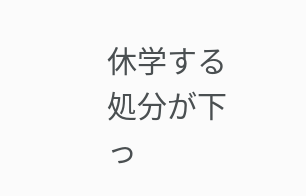休学する処分が下っ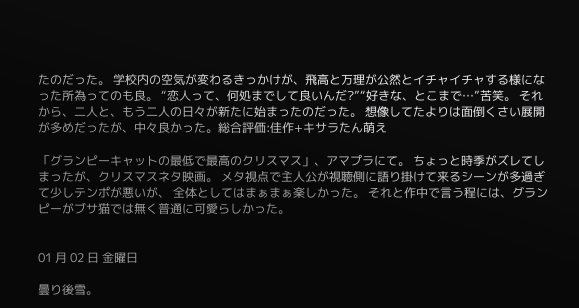たのだった。 学校内の空気が変わるきっかけが、飛高と万理が公然とイチャイチャする様になった所為ってのも良。 “恋人って、何処までして良いんだ?”“好きな、とこまで…”苦笑。 それから、二人と、もう二人の日々が新たに始まったのだった。 想像してたよりは面倒くさい展開が多めだったが、中々良かった。総合評価:佳作+キサラたん萌え

「グランピーキャットの最低で最高のクリスマス」、アマプラにて。 ちょっと時季がズレてしまったが、クリスマスネタ映画。 メタ視点で主人公が視聴側に語り掛けて来るシーンが多過ぎて少しテンポが悪いが、 全体としてはまぁまぁ楽しかった。 それと作中で言う程には、グランピーがブサ猫では無く普通に可愛らしかった。


01 月 02 日 金曜日

曇り後雪。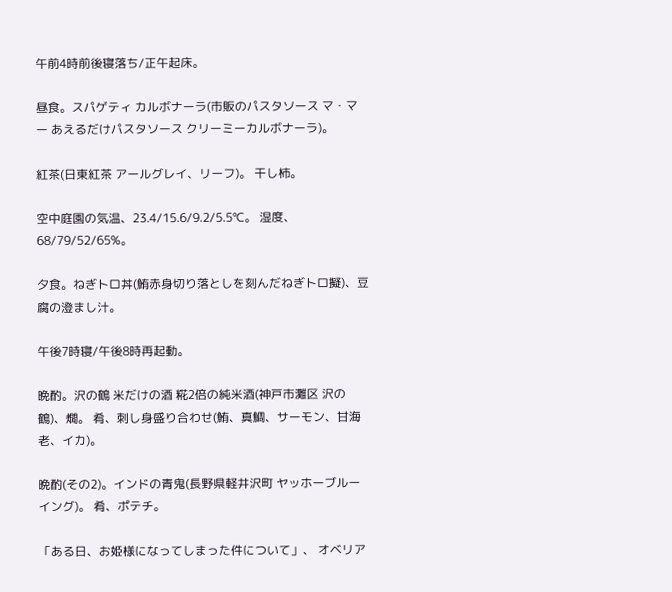午前4時前後寝落ち/正午起床。

昼食。スパゲティ カルボナーラ(市販のパスタソース マ・マー あえるだけパスタソース クリーミーカルボナーラ)。

紅茶(日東紅茶 アールグレイ、リーフ)。 干し柿。

空中庭園の気温、23.4/15.6/9.2/5.5℃。 湿度、68/79/52/65%。

夕食。ねぎトロ丼(鮪赤身切り落としを刻んだねぎトロ擬)、豆腐の澄まし汁。

午後7時寝/午後8時再起動。

晩酌。沢の鶴 米だけの酒 糀2倍の純米酒(神戸市灘区 沢の鶴)、燗。 肴、刺し身盛り合わせ(鮪、真鯛、サーモン、甘海老、イカ)。

晩酌(その2)。インドの青鬼(長野県軽井沢町 ヤッホーブルーイング)。 肴、ポテチ。

「ある日、お姫様になってしまった件について」、 オベリア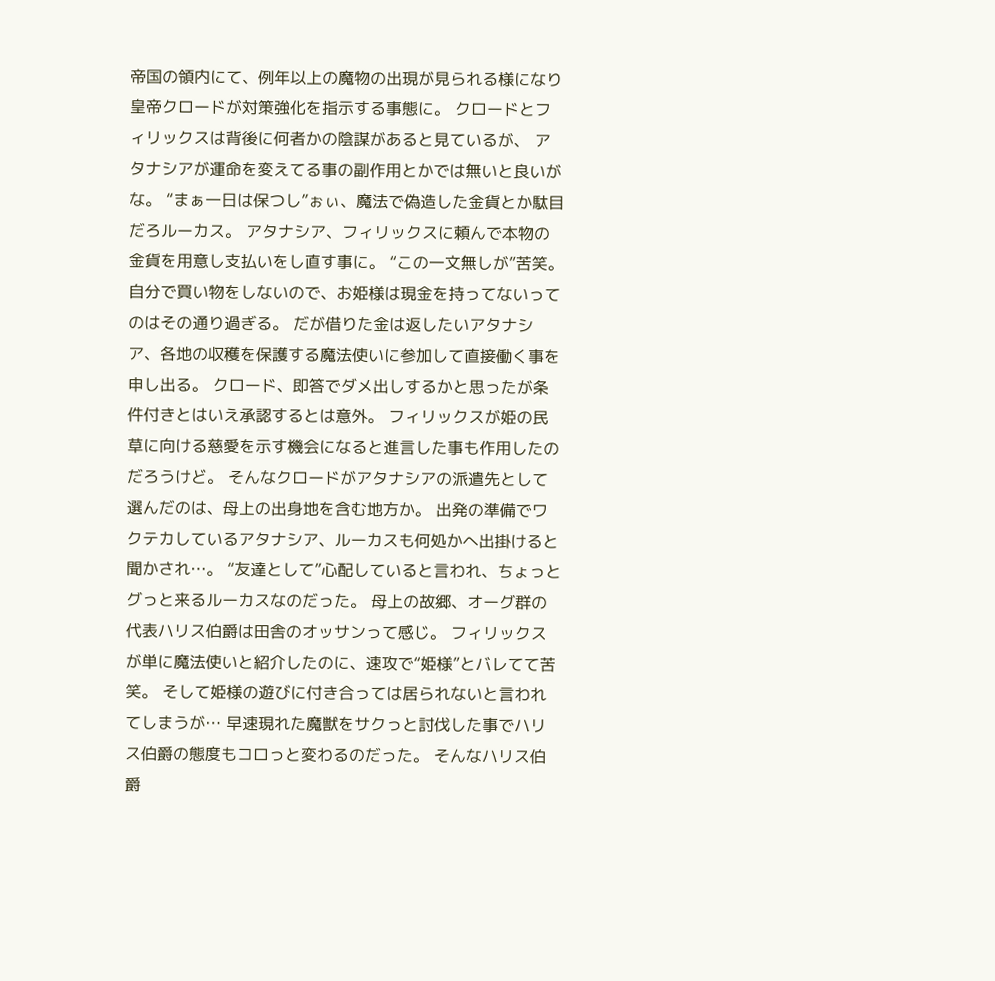帝国の領内にて、例年以上の魔物の出現が見られる様になり皇帝クロードが対策強化を指示する事態に。 クロードとフィリックスは背後に何者かの陰謀があると見ているが、 アタナシアが運命を変えてる事の副作用とかでは無いと良いがな。 “まぁ一日は保つし”ぉぃ、魔法で偽造した金貨とか駄目だろルーカス。 アタナシア、フィリックスに頼んで本物の金貨を用意し支払いをし直す事に。 “この一文無しが”苦笑。自分で買い物をしないので、お姫様は現金を持ってないってのはその通り過ぎる。 だが借りた金は返したいアタナシア、各地の収穫を保護する魔法使いに参加して直接働く事を申し出る。 クロード、即答でダメ出しするかと思ったが条件付きとはいえ承認するとは意外。 フィリックスが姫の民草に向ける慈愛を示す機会になると進言した事も作用したのだろうけど。 そんなクロードがアタナシアの派遣先として選んだのは、母上の出身地を含む地方か。 出発の準備でワクテカしているアタナシア、ルーカスも何処かへ出掛けると聞かされ…。 “友達として”心配していると言われ、ちょっとグっと来るルーカスなのだった。 母上の故郷、オーグ群の代表ハリス伯爵は田舎のオッサンって感じ。 フィリックスが単に魔法使いと紹介したのに、速攻で“姫様”とバレてて苦笑。 そして姫様の遊びに付き合っては居られないと言われてしまうが… 早速現れた魔獣をサクっと討伐した事でハリス伯爵の態度もコロっと変わるのだった。 そんなハリス伯爵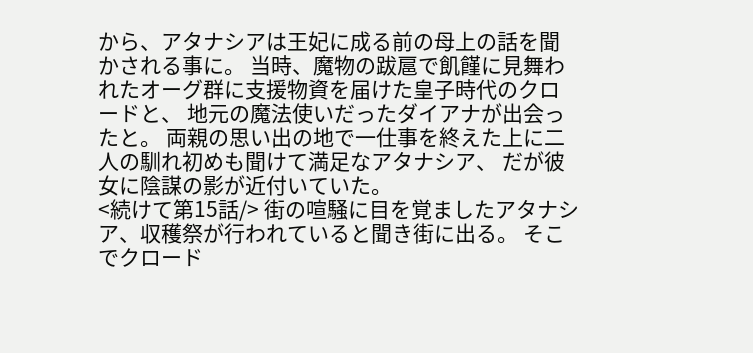から、アタナシアは王妃に成る前の母上の話を聞かされる事に。 当時、魔物の跋扈で飢饉に見舞われたオーグ群に支援物資を届けた皇子時代のクロードと、 地元の魔法使いだったダイアナが出会ったと。 両親の思い出の地で一仕事を終えた上に二人の馴れ初めも聞けて満足なアタナシア、 だが彼女に陰謀の影が近付いていた。
<続けて第15話/> 街の喧騒に目を覚ましたアタナシア、収穫祭が行われていると聞き街に出る。 そこでクロード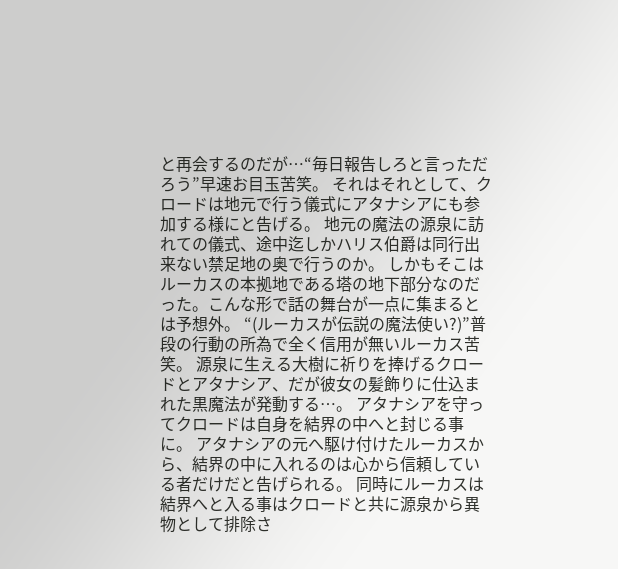と再会するのだが…“毎日報告しろと言っただろう”早速お目玉苦笑。 それはそれとして、クロードは地元で行う儀式にアタナシアにも参加する様にと告げる。 地元の魔法の源泉に訪れての儀式、途中迄しかハリス伯爵は同行出来ない禁足地の奥で行うのか。 しかもそこはルーカスの本拠地である塔の地下部分なのだった。こんな形で話の舞台が一点に集まるとは予想外。 “(ルーカスが伝説の魔法使い?)”普段の行動の所為で全く信用が無いルーカス苦笑。 源泉に生える大樹に祈りを捧げるクロードとアタナシア、だが彼女の髪飾りに仕込まれた黒魔法が発動する…。 アタナシアを守ってクロードは自身を結界の中へと封じる事に。 アタナシアの元へ駆け付けたルーカスから、結界の中に入れるのは心から信頼している者だけだと告げられる。 同時にルーカスは結界へと入る事はクロードと共に源泉から異物として排除さ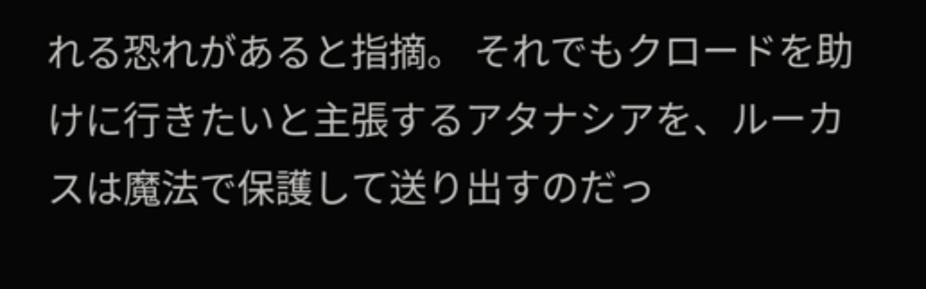れる恐れがあると指摘。 それでもクロードを助けに行きたいと主張するアタナシアを、ルーカスは魔法で保護して送り出すのだっ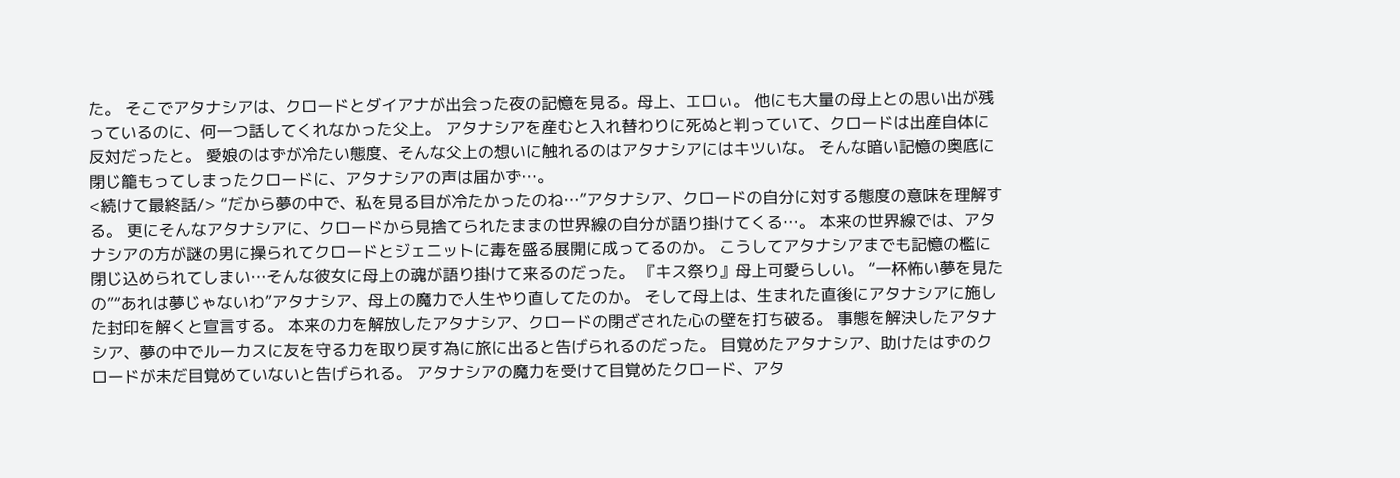た。 そこでアタナシアは、クロードとダイアナが出会った夜の記憶を見る。母上、エロぃ。 他にも大量の母上との思い出が残っているのに、何一つ話してくれなかった父上。 アタナシアを産むと入れ替わりに死ぬと判っていて、クロードは出産自体に反対だったと。 愛娘のはずが冷たい態度、そんな父上の想いに触れるのはアタナシアにはキツいな。 そんな暗い記憶の奥底に閉じ籠もってしまったクロードに、アタナシアの声は届かず…。
<続けて最終話/> “だから夢の中で、私を見る目が冷たかったのね…”アタナシア、クロードの自分に対する態度の意味を理解する。 更にそんなアタナシアに、クロードから見捨てられたままの世界線の自分が語り掛けてくる…。 本来の世界線では、アタナシアの方が謎の男に操られてクロードとジェニットに毒を盛る展開に成ってるのか。 こうしてアタナシアまでも記憶の檻に閉じ込められてしまい…そんな彼女に母上の魂が語り掛けて来るのだった。 『キス祭り』母上可愛らしい。 “一杯怖い夢を見たの”“あれは夢じゃないわ”アタナシア、母上の魔力で人生やり直してたのか。 そして母上は、生まれた直後にアタナシアに施した封印を解くと宣言する。 本来の力を解放したアタナシア、クロードの閉ざされた心の壁を打ち破る。 事態を解決したアタナシア、夢の中でルーカスに友を守る力を取り戻す為に旅に出ると告げられるのだった。 目覚めたアタナシア、助けたはずのクロードが未だ目覚めていないと告げられる。 アタナシアの魔力を受けて目覚めたクロード、アタ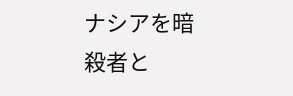ナシアを暗殺者と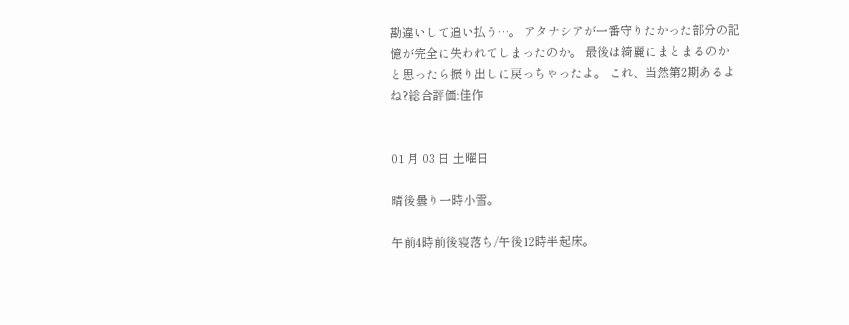勘違いして追い払う…。 アタナシアが一番守りたかった部分の記憶が完全に失われてしまったのか。 最後は綺麗にまとまるのかと思ったら振り出しに戻っちゃったよ。 これ、当然第2期あるよね?総合評価:佳作


01 月 03 日 土曜日

晴後曇り一時小雪。

午前4時前後寝落ち/午後12時半起床。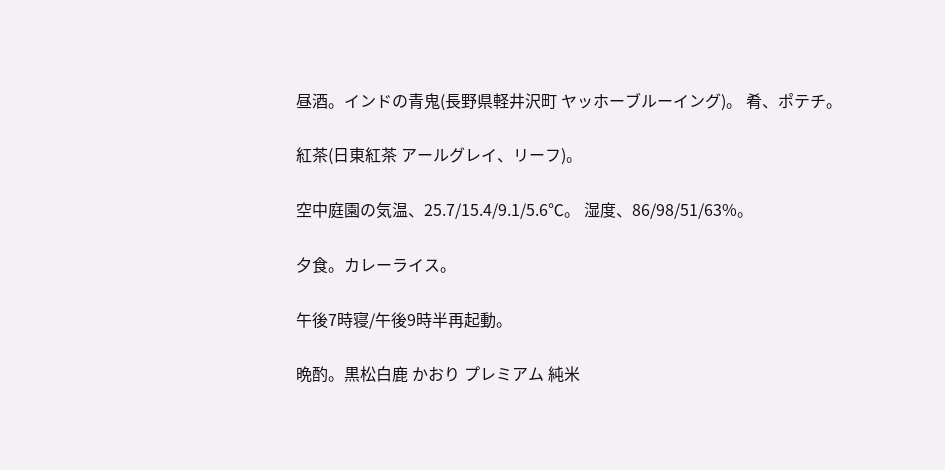昼酒。インドの青鬼(長野県軽井沢町 ヤッホーブルーイング)。 肴、ポテチ。

紅茶(日東紅茶 アールグレイ、リーフ)。

空中庭園の気温、25.7/15.4/9.1/5.6℃。 湿度、86/98/51/63%。

夕食。カレーライス。

午後7時寝/午後9時半再起動。

晩酌。黒松白鹿 かおり プレミアム 純米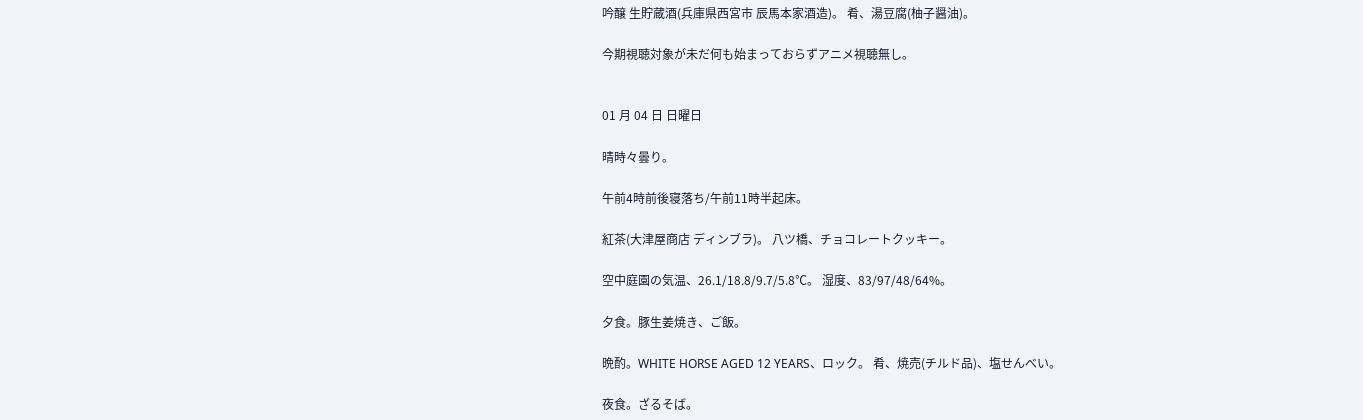吟醸 生貯蔵酒(兵庫県西宮市 辰馬本家酒造)。 肴、湯豆腐(柚子醤油)。

今期視聴対象が未だ何も始まっておらずアニメ視聴無し。


01 月 04 日 日曜日

晴時々曇り。

午前4時前後寝落ち/午前11時半起床。

紅茶(大津屋商店 ディンブラ)。 八ツ橋、チョコレートクッキー。

空中庭園の気温、26.1/18.8/9.7/5.8℃。 湿度、83/97/48/64%。

夕食。豚生姜焼き、ご飯。

晩酌。WHITE HORSE AGED 12 YEARS、ロック。 肴、焼売(チルド品)、塩せんべい。

夜食。ざるそば。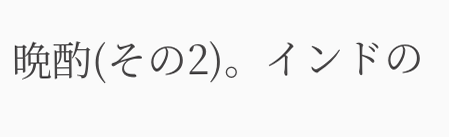晩酌(その2)。インドの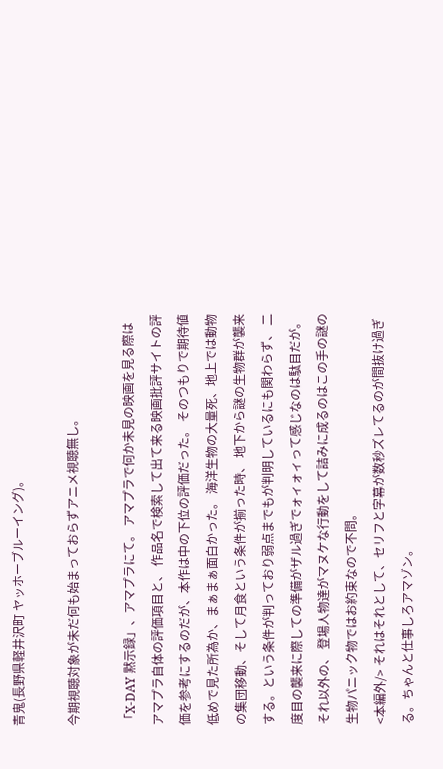青鬼(長野県軽井沢町 ヤッホーブルーイング)。

今期視聴対象が未だ何も始まっておらずアニメ視聴無し。

「X-DAY 黙示録」、アマプラにて。 アマプラで何か未見の映画を見る際はアマプラ自体の評価項目と、 作品名で検索して出て来る映画批評サイトの評価を参考にするのだが、本作は中の下位の評価だった。 そのつもりで期待値低めで見た所為か、まぁまぁ面白かった。 海洋生物の大量死、地上では動物の集団移動、そして月食という条件が揃った時、 地下から謎の生物群が襲来する。という条件が判っており弱点までもが判明しているにも関わらず、 二度目の襲来に際しての準備がザル過ぎでォィォィって感じなのは駄目だが。それ以外の、 登場人物達がマヌケな行動をして詰みに成るのはこの手の謎の生物パニック物ではお約束なので不問。
<本編外/> それはそれとして、セリフと字幕が数秒ズレてるのが間抜け過ぎる。ちゃんと仕事しろアマゾン。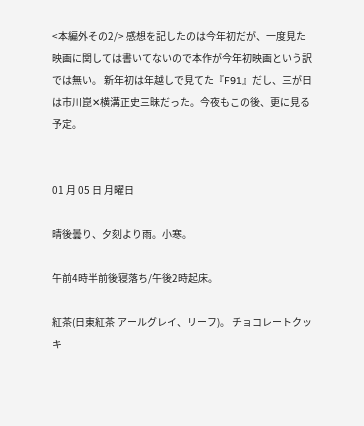<本編外その2/> 感想を記したのは今年初だが、一度見た映画に関しては書いてないので本作が今年初映画という訳では無い。 新年初は年越しで見てた『F91』だし、三が日は市川崑✕横溝正史三昧だった。今夜もこの後、更に見る予定。


01 月 05 日 月曜日

晴後曇り、夕刻より雨。小寒。

午前4時半前後寝落ち/午後2時起床。

紅茶(日東紅茶 アールグレイ、リーフ)。 チョコレートクッキ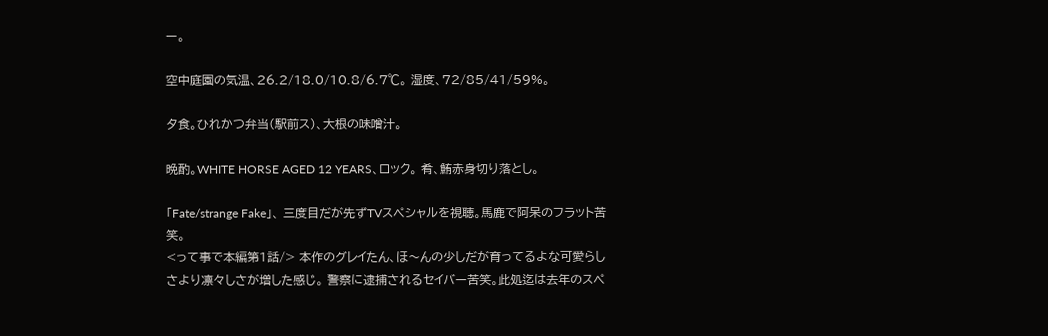ー。

空中庭園の気温、26.2/18.0/10.8/6.7℃。 湿度、72/85/41/59%。

夕食。ひれかつ弁当(駅前ス)、大根の味噌汁。

晩酌。WHITE HORSE AGED 12 YEARS、ロック。 肴、鮪赤身切り落とし。

「Fate/strange Fake」、 三度目だが先ずTVスペシャルを視聴。馬鹿で阿呆のフラット苦笑。
<って事で本編第1話/> 本作のグレイたん、ほ〜んの少しだが育ってるよな可愛らしさより凛々しさが増した感じ。 警察に逮捕されるセイバー苦笑。此処迄は去年のスペ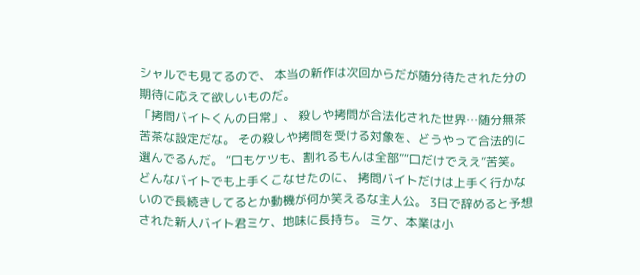シャルでも見てるので、 本当の新作は次回からだが随分待たされた分の期待に応えて欲しいものだ。
「拷問バイトくんの日常」、 殺しや拷問が合法化された世界…随分無茶苦茶な設定だな。 その殺しや拷問を受ける対象を、どうやって合法的に選んでるんだ。 “口もケツも、割れるもんは全部”“口だけでええ”苦笑。 どんなバイトでも上手くこなせたのに、 拷問バイトだけは上手く行かないので長続きしてるとか動機が何か笑えるな主人公。 3日で辞めると予想された新人バイト君ミケ、地味に長持ち。 ミケ、本業は小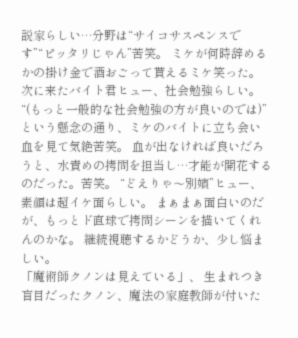説家らしい…分野は“サイコサスペンスです”“ピッタリじゃん”苦笑。 ミケが何時辞めるかの掛け金で酒おごって貰えるミケ笑った。 次に来たバイト君ヒュー、社会勉強らしい。 “(もっと一般的な社会勉強の方が良いのでは)”という懸念の通り、ミケのバイトに立ち会い血を見て気絶苦笑。 血が出なければ良いだろうと、水責めの拷問を担当し…才能が開花するのだった。苦笑。 “どえりゃ〜別嬪”ヒュー、素顔は超イケ面らしい。 まぁまぁ面白いのだが、もっとド直球で拷問シーンを描いてくれんのかな。 継続視聴するかどうか、少し悩ましい。
「魔術師クノンは見えている」、 生まれつき盲目だったクノン、魔法の家庭教師が付いた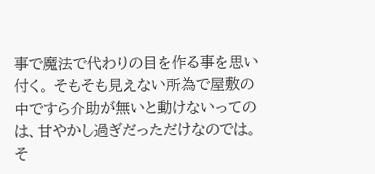事で魔法で代わりの目を作る事を思い付く。 そもそも見えない所為で屋敷の中ですら介助が無いと動けないってのは、甘やかし過ぎだっただけなのでは。 そ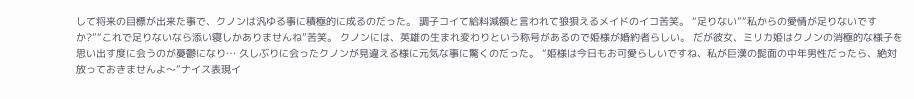して将来の目標が出来た事で、クノンは汎ゆる事に積極的に成るのだった。 調子コイて給料減額と言われて狼狽えるメイドのイコ苦笑。 “足りない”“私からの愛情が足りないですか?”“これで足りないなら添い寝しかありませんね”苦笑。 クノンには、英雄の生まれ変わりという称号があるので姫様が婚約者らしい。 だが彼女、ミリカ姫はクノンの消極的な様子を思い出す度に会うのが憂鬱になり… 久しぶりに会ったクノンが見違える様に元気な事に驚くのだった。 “姫様は今日もお可愛らしいですね、私が巨漢の髭面の中年男性だったら、絶対放っておきませんよ〜”ナイス表現イ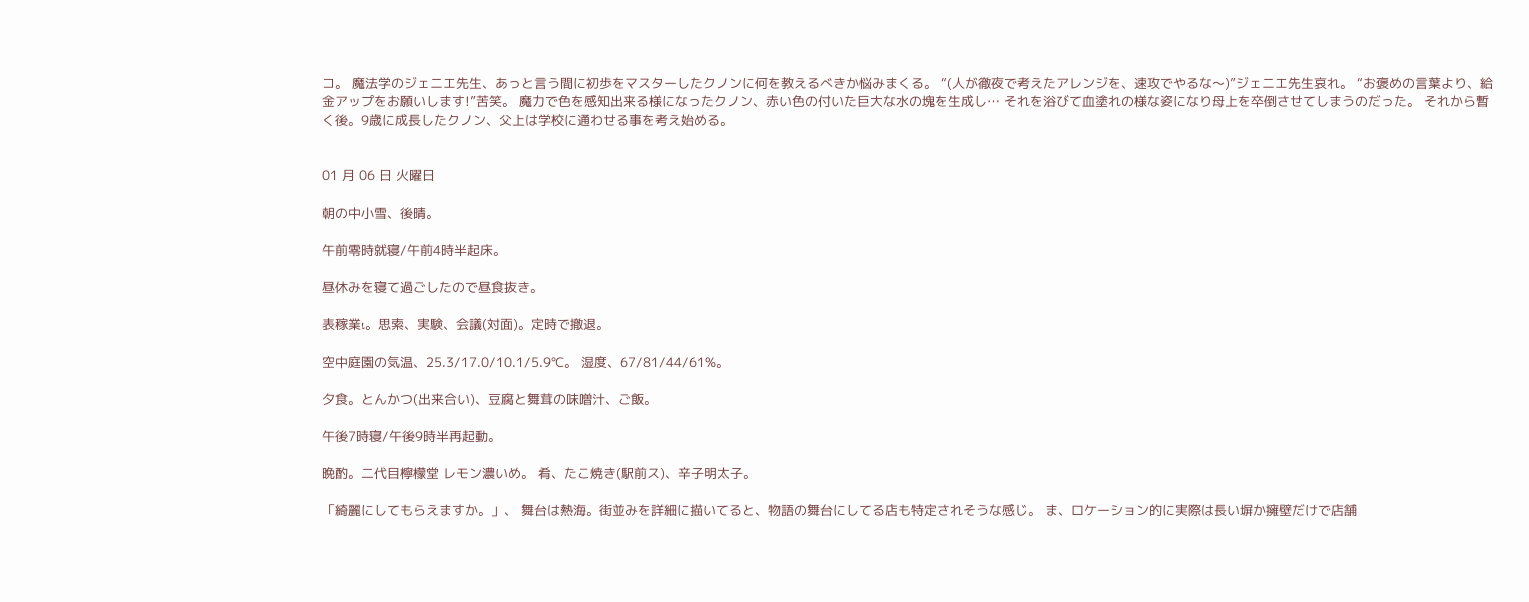コ。 魔法学のジェニエ先生、あっと言う間に初歩をマスターしたクノンに何を教えるべきか悩みまくる。 “(人が徹夜で考えたアレンジを、速攻でやるな〜)”ジェニエ先生哀れ。 “お褒めの言葉より、給金アップをお願いします!”苦笑。 魔力で色を感知出来る様になったクノン、赤い色の付いた巨大な水の塊を生成し… それを浴びて血塗れの様な姿になり母上を卒倒させてしまうのだった。 それから暫く後。9歳に成長したクノン、父上は学校に通わせる事を考え始める。


01 月 06 日 火曜日

朝の中小雪、後晴。

午前零時就寝/午前4時半起床。

昼休みを寝て過ごしたので昼食抜き。

表稼業ι。思索、実験、会議(対面)。定時で撤退。

空中庭園の気温、25.3/17.0/10.1/5.9℃。 湿度、67/81/44/61%。

夕食。とんかつ(出来合い)、豆腐と舞茸の味噌汁、ご飯。

午後7時寝/午後9時半再起動。

晩酌。二代目檸檬堂 レモン濃いめ。 肴、たこ焼き(駅前ス)、辛子明太子。

「綺麗にしてもらえますか。」、 舞台は熱海。街並みを詳細に描いてると、物語の舞台にしてる店も特定されそうな感じ。 ま、ロケーション的に実際は長い塀か擁壁だけで店舗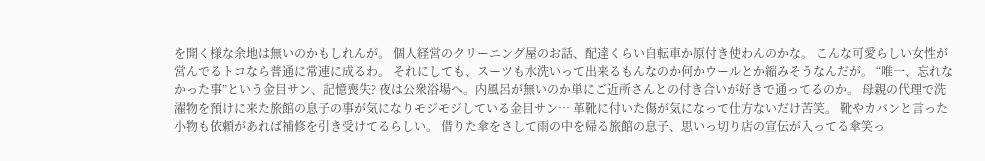を開く様な余地は無いのかもしれんが。 個人経営のクリーニング屋のお話、配達くらい自転車か原付き使わんのかな。 こんな可愛らしい女性が営んでるトコなら普通に常連に成るわ。 それにしても、スーツも水洗いって出来るもんなのか何かウールとか縮みそうなんだが。 “唯一、忘れなかった事”という金目サン、記憶喪失? 夜は公衆浴場へ。内風呂が無いのか単にご近所さんとの付き合いが好きで通ってるのか。 母親の代理で洗濯物を預けに来た旅館の息子の事が気になりモジモジしている金目サン… 革靴に付いた傷が気になって仕方ないだけ苦笑。 靴やカバンと言った小物も依頼があれば補修を引き受けてるらしい。 借りた傘をさして雨の中を帰る旅館の息子、思いっ切り店の宣伝が入ってる傘笑っ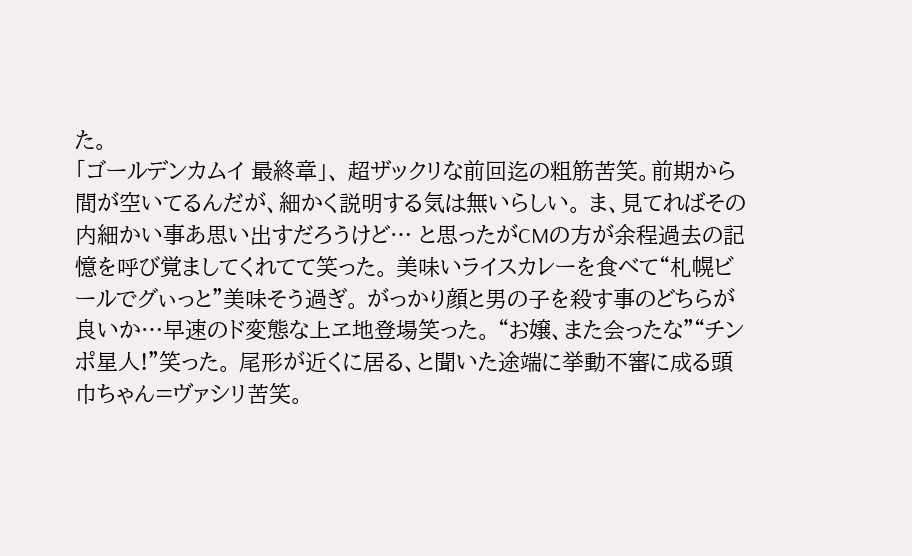た。
「ゴールデンカムイ 最終章」、 超ザックリな前回迄の粗筋苦笑。前期から間が空いてるんだが、細かく説明する気は無いらしい。 ま、見てればその内細かい事あ思い出すだろうけど… と思ったがCMの方が余程過去の記憶を呼び覚ましてくれてて笑った。 美味いライスカレーを食べて“札幌ビールでグぃっと”美味そう過ぎ。 がっかり顔と男の子を殺す事のどちらが良いか…早速のド変態な上ヱ地登場笑った。 “お嬢、また会ったな”“チンポ星人!”笑った。 尾形が近くに居る、と聞いた途端に挙動不審に成る頭巾ちゃん=ヴァシリ苦笑。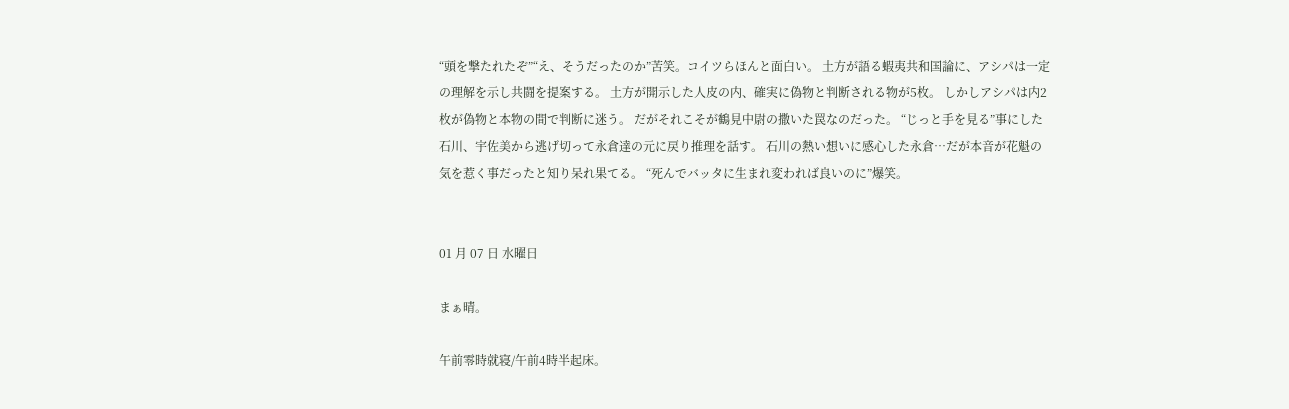“頭を撃たれたぞ”“え、そうだったのか”苦笑。コイツらほんと面白い。 土方が語る蝦夷共和国論に、アシパは一定の理解を示し共闘を提案する。 土方が開示した人皮の内、確実に偽物と判断される物が5枚。 しかしアシパは内2枚が偽物と本物の間で判断に迷う。 だがそれこそが鶴見中尉の撒いた罠なのだった。 “じっと手を見る”事にした石川、宇佐美から逃げ切って永倉達の元に戻り推理を話す。 石川の熱い想いに感心した永倉…だが本音が花魁の気を惹く事だったと知り呆れ果てる。 “死んでバッタに生まれ変われば良いのに”爆笑。


01 月 07 日 水曜日

まぁ晴。

午前零時就寝/午前4時半起床。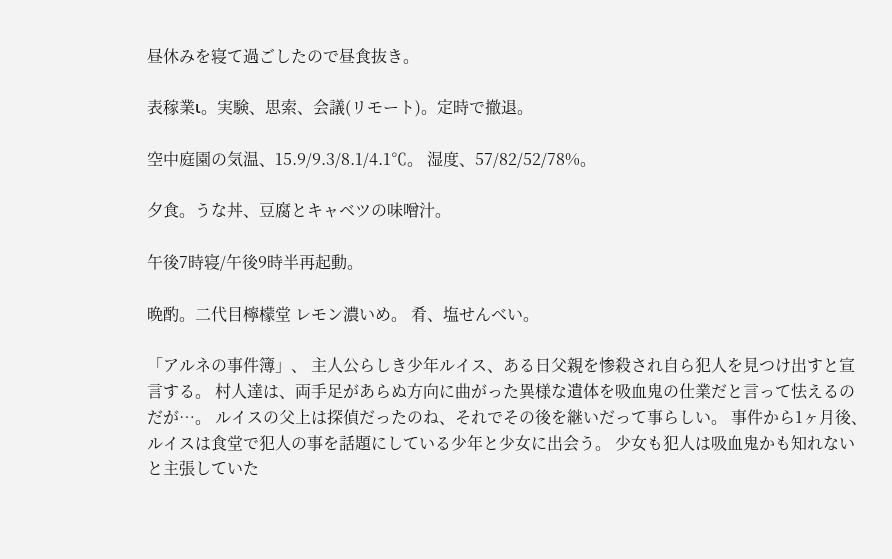昼休みを寝て過ごしたので昼食抜き。

表稼業ι。実験、思索、会議(リモート)。定時で撤退。

空中庭園の気温、15.9/9.3/8.1/4.1℃。 湿度、57/82/52/78%。

夕食。うな丼、豆腐とキャベツの味噌汁。

午後7時寝/午後9時半再起動。

晩酌。二代目檸檬堂 レモン濃いめ。 肴、塩せんべい。

「アルネの事件簿」、 主人公らしき少年ルイス、ある日父親を惨殺され自ら犯人を見つけ出すと宣言する。 村人達は、両手足があらぬ方向に曲がった異様な遺体を吸血鬼の仕業だと言って怯えるのだが…。 ルイスの父上は探偵だったのね、それでその後を継いだって事らしい。 事件から1ヶ月後、ルイスは食堂で犯人の事を話題にしている少年と少女に出会う。 少女も犯人は吸血鬼かも知れないと主張していた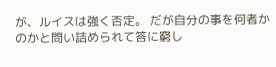が、ルイスは強く否定。 だが自分の事を何者かのかと問い詰められて答に窮し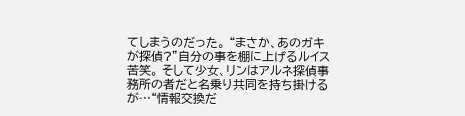てしまうのだった。 “まさか、あのガキが探偵?”自分の事を棚に上げるルイス苦笑。 そして少女、リンはアルネ探偵事務所の者だと名乗り共同を持ち掛けるが…“情報交換だ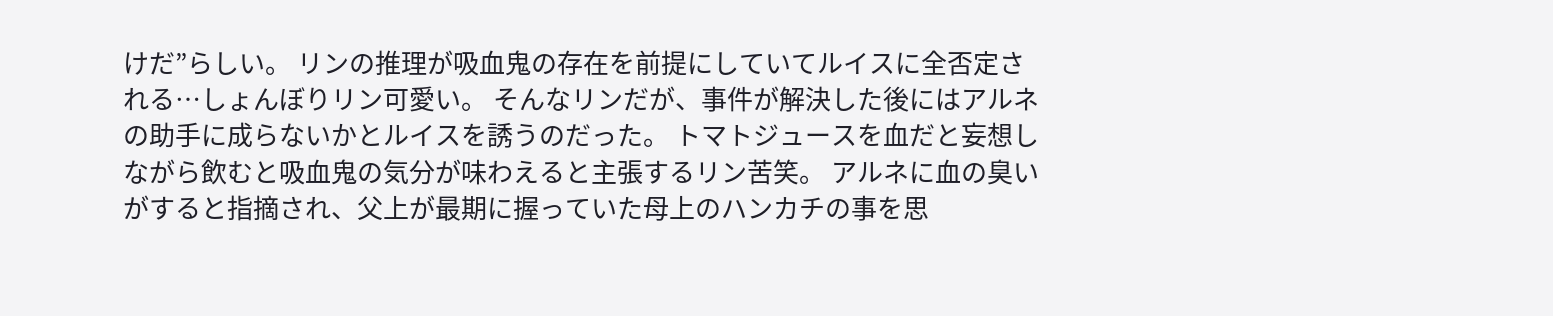けだ”らしい。 リンの推理が吸血鬼の存在を前提にしていてルイスに全否定される…しょんぼりリン可愛い。 そんなリンだが、事件が解決した後にはアルネの助手に成らないかとルイスを誘うのだった。 トマトジュースを血だと妄想しながら飲むと吸血鬼の気分が味わえると主張するリン苦笑。 アルネに血の臭いがすると指摘され、父上が最期に握っていた母上のハンカチの事を思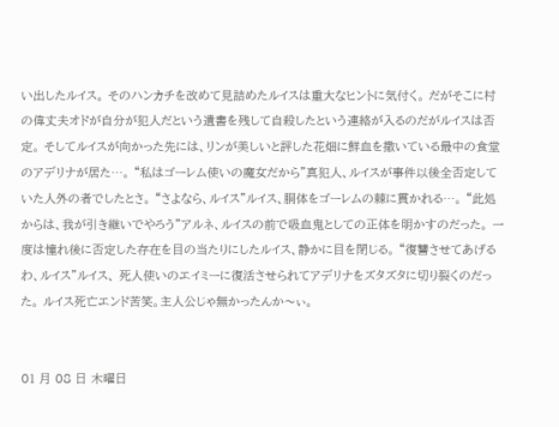い出したルイス。 そのハンカチを改めて見詰めたルイスは重大なヒントに気付く。 だがそこに村の偉丈夫オドが自分が犯人だという遺書を残して自殺したという連絡が入るのだがルイスは否定。 そしてルイスが向かった先には、リンが美しいと評した花畑に鮮血を撒いている最中の食堂のアデリナが居た…。 “私はゴーレム使いの魔女だから”真犯人、ルイスが事件以後全否定していた人外の者でしたとさ。 “さよなら、ルイス”ルイス、胴体をゴーレムの棘に貫かれる…。 “此処からは、我が引き継いでやろう”アルネ、ルイスの前で吸血鬼としての正体を明かすのだった。 一度は憧れ後に否定した存在を目の当たりにしたルイス、静かに目を閉じる。 “復讐させてあげるわ、ルイス”ルイス、 死人使いのエイミーに復活させられてアデリナをズタズタに切り裂くのだった。 ルイス死亡エンド苦笑。主人公じゃ無かったんか〜ぃ。


01 月 08 日 木曜日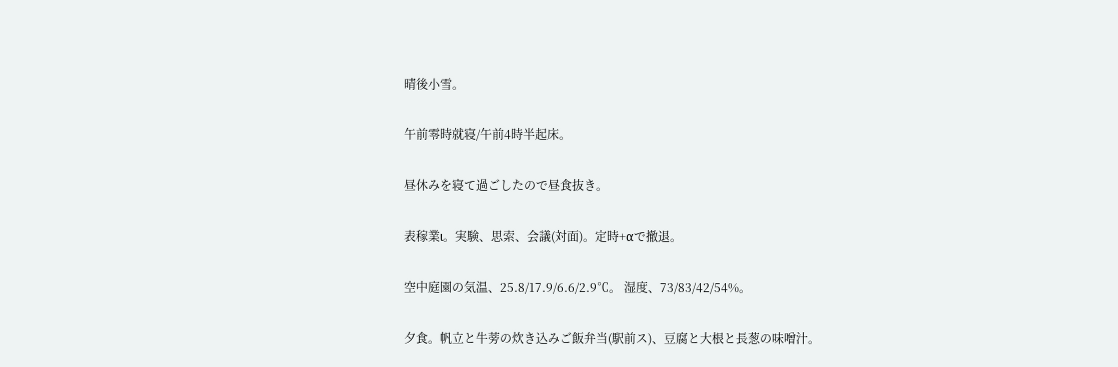晴後小雪。

午前零時就寝/午前4時半起床。

昼休みを寝て過ごしたので昼食抜き。

表稼業ι。実験、思索、会議(対面)。定時+αで撤退。

空中庭園の気温、25.8/17.9/6.6/2.9℃。 湿度、73/83/42/54%。

夕食。帆立と牛蒡の炊き込みご飯弁当(駅前ス)、豆腐と大根と長葱の味噌汁。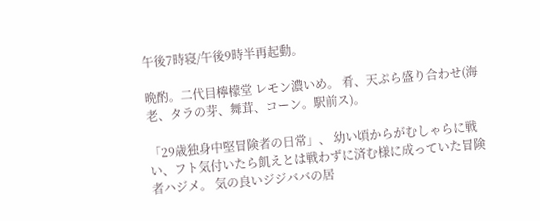午後7時寝/午後9時半再起動。

晩酌。二代目檸檬堂 レモン濃いめ。 肴、天ぷら盛り合わせ(海老、タラの芽、舞茸、コーン。駅前ス)。

「29歳独身中堅冒険者の日常」、 幼い頃からがむしゃらに戦い、フト気付いたら飢えとは戦わずに済む様に成っていた冒険者ハジメ。 気の良いジジババの居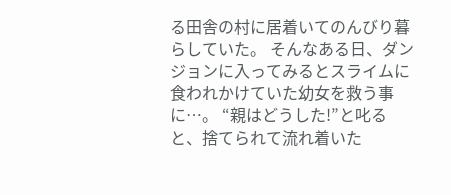る田舎の村に居着いてのんびり暮らしていた。 そんなある日、ダンジョンに入ってみるとスライムに食われかけていた幼女を救う事に…。 “親はどうした!”と叱ると、捨てられて流れ着いた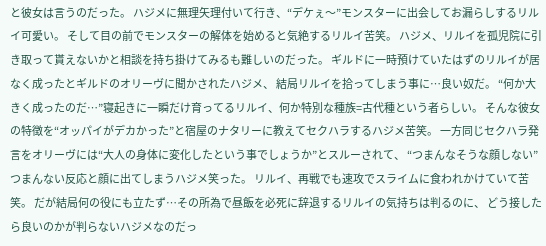と彼女は言うのだった。 ハジメに無理矢理付いて行き、“デケぇ〜”モンスターに出会してお漏らしするリルイ可愛い。 そして目の前でモンスターの解体を始めると気絶するリルイ苦笑。 ハジメ、リルイを孤児院に引き取って貰えないかと相談を持ち掛けてみるも難しいのだった。 ギルドに一時預けていたはずのリルイが居なく成ったとギルドのオリーヴに聞かされたハジメ、 結局リルイを拾ってしまう事に…良い奴だ。 “何か大きく成ったのだ…”寝起きに一瞬だけ育ってるリルイ、何か特別な種族=古代種という者らしい。 そんな彼女の特徴を“オッパイがデカかった”と宿屋のナタリーに教えてセクハラするハジメ苦笑。 一方同じセクハラ発言をオリーヴには“大人の身体に変化したという事でしょうか”とスルーされて、 “つまんなそうな顔しない”つまんない反応と顔に出てしまうハジメ笑った。 リルイ、再戦でも速攻でスライムに食われかけていて苦笑。 だが結局何の役にも立たず…その所為で昼飯を必死に辞退するリルイの気持ちは判るのに、 どう接したら良いのかが判らないハジメなのだっ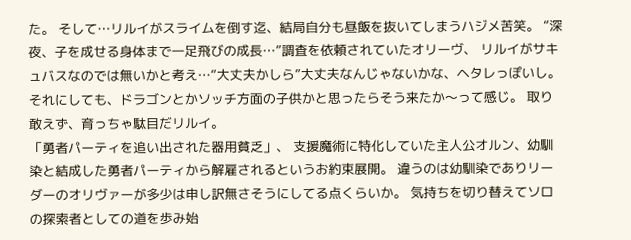た。 そして…リルイがスライムを倒す迄、結局自分も昼飯を抜いてしまうハジメ苦笑。 “深夜、子を成せる身体まで一足飛びの成長…”調査を依頼されていたオリーヴ、 リルイがサキュバスなのでは無いかと考え…“大丈夫かしら”大丈夫なんじゃないかな、ヘタレっぽいし。 それにしても、ドラゴンとかソッチ方面の子供かと思ったらそう来たか〜って感じ。 取り敢えず、育っちゃ駄目だリルイ。
「勇者パーティを追い出された器用貧乏」、 支援魔術に特化していた主人公オルン、幼馴染と結成した勇者パーティから解雇されるというお約束展開。 違うのは幼馴染でありリーダーのオリヴァーが多少は申し訳無さそうにしてる点くらいか。 気持ちを切り替えてソロの探索者としての道を歩み始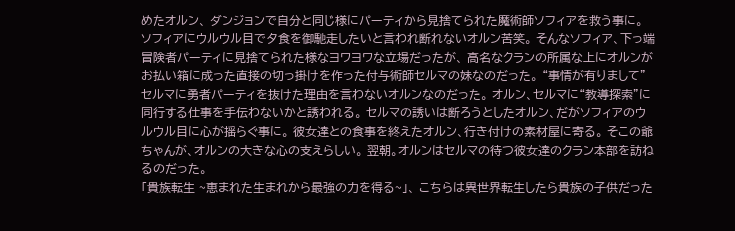めたオルン、 ダンジョンで自分と同じ様にパーティから見捨てられた魔術師ソフィアを救う事に。 ソフィアにウルウル目で夕食を御馳走したいと言われ断れないオルン苦笑。 そんなソフィア、下っ端冒険者パーティに見捨てられた様なヨワヨワな立場だったが、 高名なクランの所属な上にオルンがお払い箱に成った直接の切っ掛けを作った付与術師セルマの妹なのだった。 “事情が有りまして”セルマに勇者パーティを抜けた理由を言わないオルンなのだった。 オルン、セルマに“教導探索”に同行する仕事を手伝わないかと誘われる。 セルマの誘いは断ろうとしたオルン、だがソフィアのウルウル目に心が揺らぐ事に。 彼女達との食事を終えたオルン、行き付けの素材屋に寄る。 そこの爺ちゃんが、オルンの大きな心の支えらしい。 翌朝。オルンはセルマの待つ彼女達のクラン本部を訪ねるのだった。
「貴族転生 ~恵まれた生まれから最強の力を得る~」、 こちらは異世界転生したら貴族の子供だった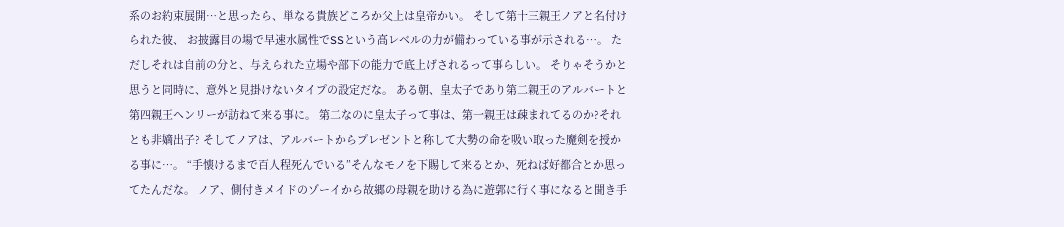系のお約束展開…と思ったら、単なる貴族どころか父上は皇帝かい。 そして第十三親王ノアと名付けられた彼、 お披露目の場で早速水属性でSSという高レベルの力が備わっている事が示される…。 ただしそれは自前の分と、与えられた立場や部下の能力で底上げされるって事らしい。 そりゃそうかと思うと同時に、意外と見掛けないタイプの設定だな。 ある朝、皇太子であり第二親王のアルバートと第四親王ヘンリーが訪ねて来る事に。 第二なのに皇太子って事は、第一親王は疎まれてるのか?それとも非嫡出子? そしてノアは、アルバートからプレゼントと称して大勢の命を吸い取った魔剣を授かる事に…。 “手懐けるまで百人程死んでいる”そんなモノを下賜して来るとか、死ねば好都合とか思ってたんだな。 ノア、側付きメイドのゾーイから故郷の母親を助ける為に遊郭に行く事になると聞き手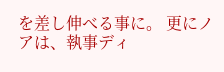を差し伸べる事に。 更にノアは、執事ディ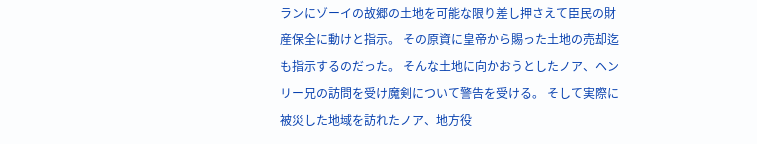ランにゾーイの故郷の土地を可能な限り差し押さえて臣民の財産保全に動けと指示。 その原資に皇帝から賜った土地の売却迄も指示するのだった。 そんな土地に向かおうとしたノア、ヘンリー兄の訪問を受け魔剣について警告を受ける。 そして実際に被災した地域を訪れたノア、地方役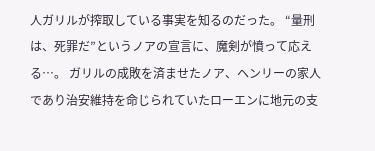人ガリルが搾取している事実を知るのだった。 “量刑は、死罪だ”というノアの宣言に、魔剣が憤って応える…。 ガリルの成敗を済ませたノア、ヘンリーの家人であり治安維持を命じられていたローエンに地元の支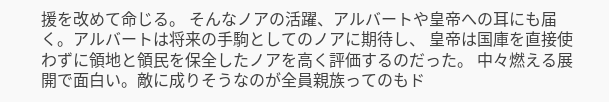援を改めて命じる。 そんなノアの活躍、アルバートや皇帝への耳にも届く。アルバートは将来の手駒としてのノアに期待し、 皇帝は国庫を直接使わずに領地と領民を保全したノアを高く評価するのだった。 中々燃える展開で面白い。敵に成りそうなのが全員親族ってのもド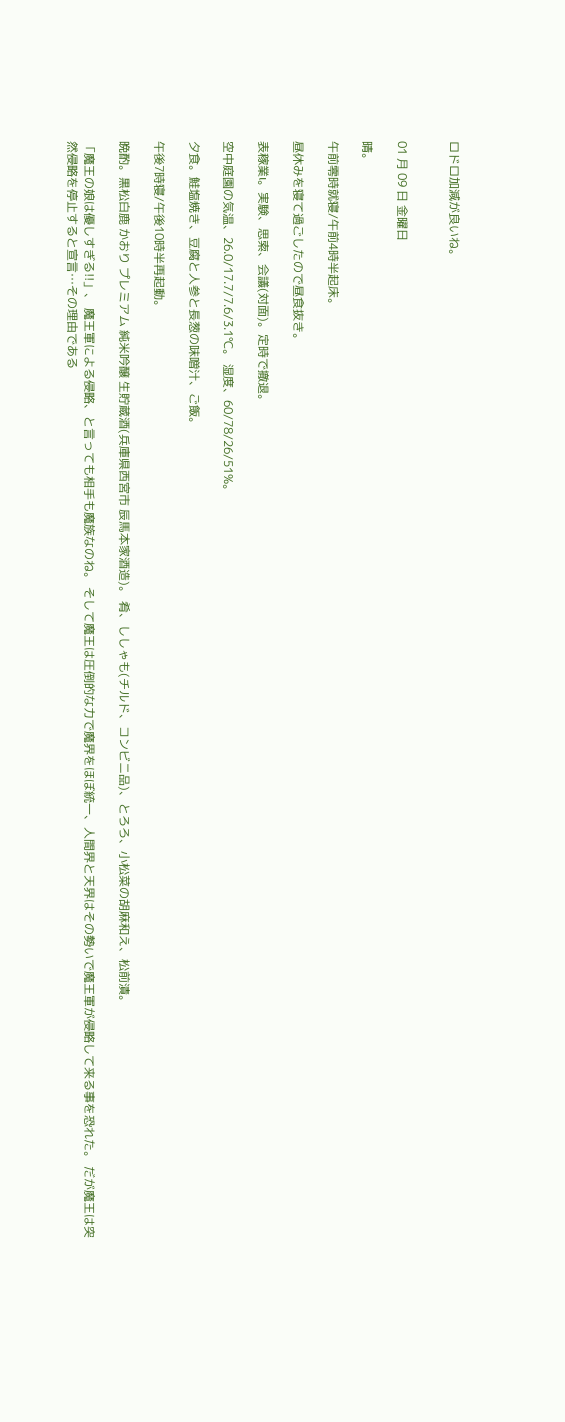ロドロ加減が良いね。


01 月 09 日 金曜日

晴。

午前零時就寝/午前4時半起床。

昼休みを寝て過ごしたので昼食抜き。

表稼業ι。実験、思索、会議(対面)。定時で撤退。

空中庭園の気温、26.0/17.7/7.6/3.1℃。 湿度、60/78/26/51%。

夕食。鮭塩焼き、豆腐と人参と長葱の味噌汁、ご飯。

午後7時寝/午後10時半再起動。

晩酌。黒松白鹿 かおり プレミアム 純米吟醸 生貯蔵酒(兵庫県西宮市 辰馬本家酒造)。 肴、ししゃも(チルド、コンビニ品)、とろろ、小松菜の胡麻和え、松前漬。

「魔王の娘は優しすぎる!!」、 魔王軍による侵略、と言っても相手も魔族なのね。 そして魔王は圧倒的な力で魔界をほぼ統一、人間界と天界はその勢いで魔王軍が侵略して来る事を恐れた。 だが魔王は突然侵略を停止すると宣言…その理由である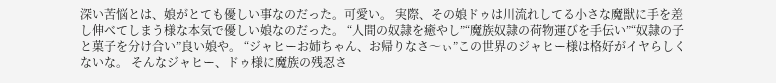深い苦悩とは、娘がとても優しい事なのだった。可愛い。 実際、その娘ドゥは川流れしてる小さな魔獣に手を差し伸べてしまう様な本気で優しい娘なのだった。 “人間の奴隷を癒やし”“魔族奴隷の荷物運びを手伝い”“奴隷の子と菓子を分け合い”良い娘や。 “ジャヒーお姉ちゃん、お帰りなさ〜ぃ”この世界のジャヒー様は格好がイヤらしくないな。 そんなジャヒー、ドゥ様に魔族の残忍さ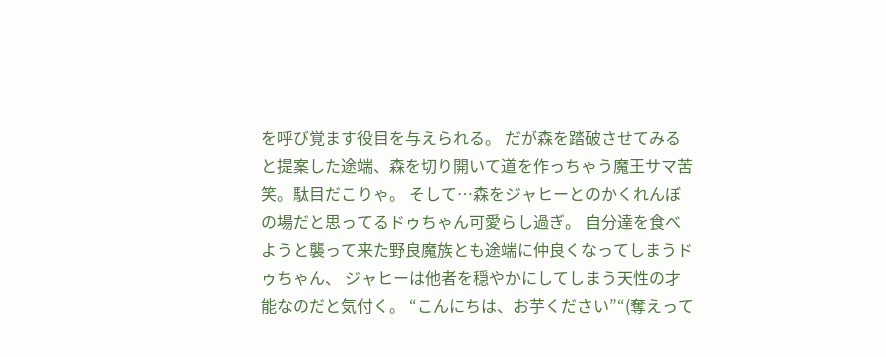を呼び覚ます役目を与えられる。 だが森を踏破させてみると提案した途端、森を切り開いて道を作っちゃう魔王サマ苦笑。駄目だこりゃ。 そして…森をジャヒーとのかくれんぼの場だと思ってるドゥちゃん可愛らし過ぎ。 自分達を食べようと襲って来た野良魔族とも途端に仲良くなってしまうドゥちゃん、 ジャヒーは他者を穏やかにしてしまう天性の才能なのだと気付く。 “こんにちは、お芋ください”“(奪えって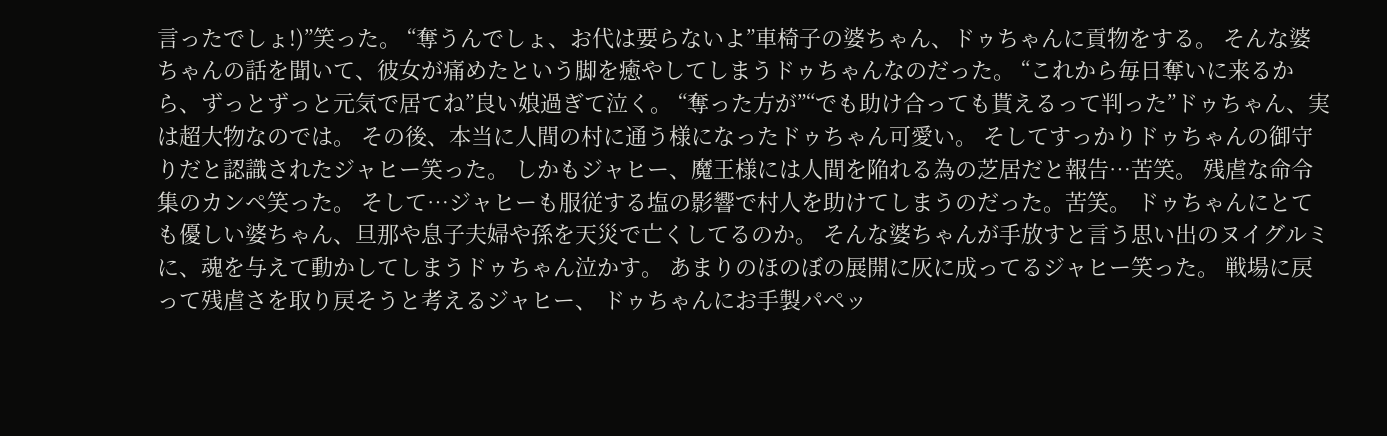言ったでしょ!)”笑った。 “奪うんでしょ、お代は要らないよ”車椅子の婆ちゃん、ドゥちゃんに貢物をする。 そんな婆ちゃんの話を聞いて、彼女が痛めたという脚を癒やしてしまうドゥちゃんなのだった。 “これから毎日奪いに来るから、ずっとずっと元気で居てね”良い娘過ぎて泣く。 “奪った方が”“でも助け合っても貰えるって判った”ドゥちゃん、実は超大物なのでは。 その後、本当に人間の村に通う様になったドゥちゃん可愛い。 そしてすっかりドゥちゃんの御守りだと認識されたジャヒー笑った。 しかもジャヒー、魔王様には人間を陥れる為の芝居だと報告…苦笑。 残虐な命令集のカンペ笑った。 そして…ジャヒーも服従する塩の影響で村人を助けてしまうのだった。苦笑。 ドゥちゃんにとても優しい婆ちゃん、旦那や息子夫婦や孫を天災で亡くしてるのか。 そんな婆ちゃんが手放すと言う思い出のヌイグルミに、魂を与えて動かしてしまうドゥちゃん泣かす。 あまりのほのぼの展開に灰に成ってるジャヒー笑った。 戦場に戻って残虐さを取り戻そうと考えるジャヒー、 ドゥちゃんにお手製パペッ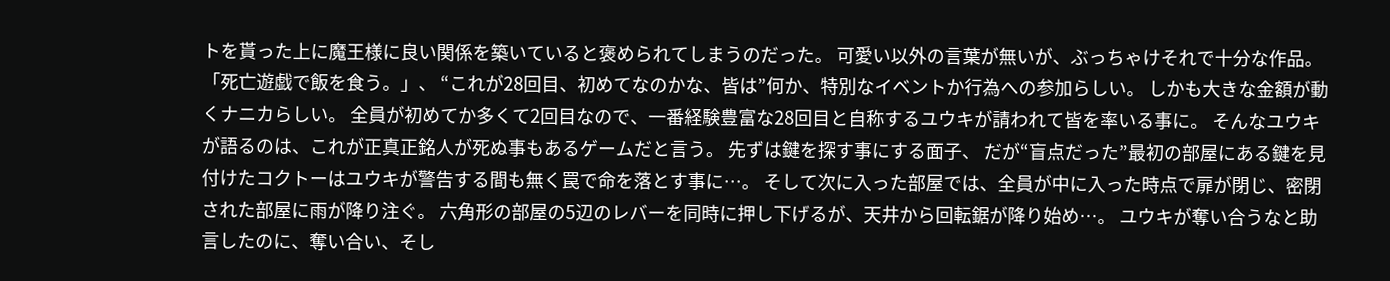トを貰った上に魔王様に良い関係を築いていると褒められてしまうのだった。 可愛い以外の言葉が無いが、ぶっちゃけそれで十分な作品。
「死亡遊戯で飯を食う。」、 “これが28回目、初めてなのかな、皆は”何か、特別なイベントか行為への参加らしい。 しかも大きな金額が動くナニカらしい。 全員が初めてか多くて2回目なので、一番経験豊富な28回目と自称するユウキが請われて皆を率いる事に。 そんなユウキが語るのは、これが正真正銘人が死ぬ事もあるゲームだと言う。 先ずは鍵を探す事にする面子、 だが“盲点だった”最初の部屋にある鍵を見付けたコクトーはユウキが警告する間も無く罠で命を落とす事に…。 そして次に入った部屋では、全員が中に入った時点で扉が閉じ、密閉された部屋に雨が降り注ぐ。 六角形の部屋の5辺のレバーを同時に押し下げるが、天井から回転鋸が降り始め…。 ユウキが奪い合うなと助言したのに、奪い合い、そし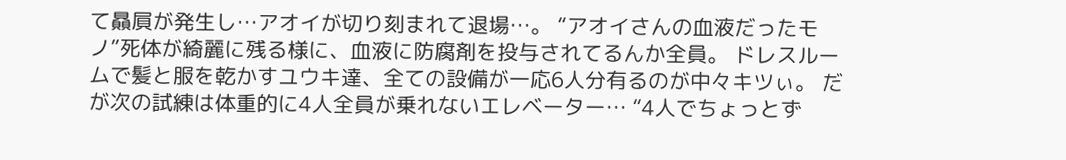て贔屓が発生し…アオイが切り刻まれて退場…。 “アオイさんの血液だったモノ”死体が綺麗に残る様に、血液に防腐剤を投与されてるんか全員。 ドレスルームで髪と服を乾かすユウキ達、全ての設備が一応6人分有るのが中々キツぃ。 だが次の試練は体重的に4人全員が乗れないエレベーター… “4人でちょっとず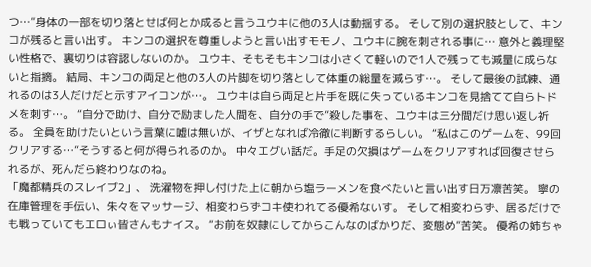つ…”身体の一部を切り落とせば何とか成ると言うユウキに他の3人は動揺する。 そして別の選択肢として、キンコが残ると言い出す。 キンコの選択を尊重しようと言い出すモモノ、ユウキに腕を刺される事に… 意外と義理堅い性格で、裏切りは容認しないのか。 ユウキ、そもそもキンコは小さくて軽いので1人で残っても減量に成らないと指摘。 結局、キンコの両足と他の3人の片脚を切り落として体重の総量を減らす…。 そして最後の試練、通れるのは3人だけだと示すアイコンが…。 ユウキは自ら両足と片手を既に失っているキンコを見捨てて自らトドメを刺す…。 “自分で助け、自分で励ました人間を、自分の手で”殺した事を、ユウキは三分間だけ思い返し祈る。 全員を助けたいという言葉に嘘は無いが、イザとなれば冷徹に判断するらしい。 “私はこのゲームを、99回クリアする…”そうすると何が得られるのか。 中々エグい話だ。手足の欠損はゲームをクリアすれば回復させられるが、死んだら終わりなのね。
「魔都精兵のスレイブ2」、 洗濯物を押し付けた上に朝から塩ラーメンを食べたいと言い出す日万凛苦笑。 寧の在庫管理を手伝い、朱々をマッサージ、相変わらずコキ使われてる優希ないす。 そして相変わらず、居るだけでも戦っていてもエロぃ皆さんもナイス。 “お前を奴隷にしてからこんなのばかりだ、変態め”苦笑。 優希の姉ちゃ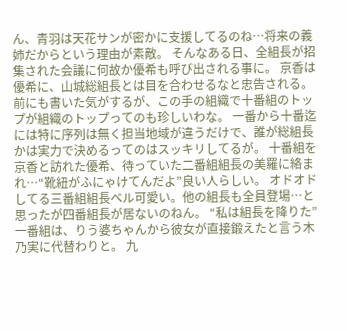ん、青羽は天花サンが密かに支援してるのね…将来の義姉だからという理由が素敵。 そんなある日、全組長が招集された会議に何故か優希も呼び出される事に。 京香は優希に、山城総組長とは目を合わせるなと忠告される。 前にも書いた気がするが、この手の組織で十番組のトップが組織のトップってのも珍しいわな。 一番から十番迄には特に序列は無く担当地域が違うだけで、誰が総組長かは実力で決めるってのはスッキリしてるが。 十番組を京香と訪れた優希、待っていた二番組組長の美羅に絡まれ…“靴紐がふにゃけてんだよ”良い人らしい。 オドオドしてる三番組組長ベル可愛い。他の組長も全員登場…と思ったが四番組長が居ないのねん。 “私は組長を降りた”一番組は、りう婆ちゃんから彼女が直接鍛えたと言う木乃実に代替わりと。 九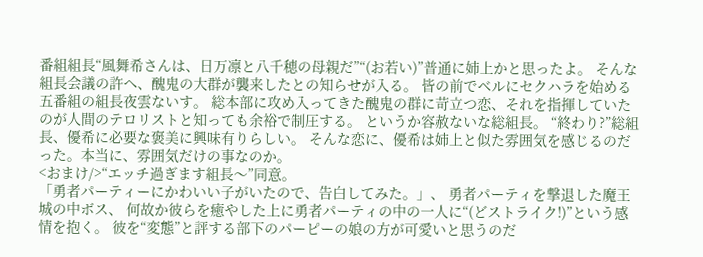番組組長“風舞希さんは、日万凛と八千穂の母親だ”“(お若い)”普通に姉上かと思ったよ。 そんな組長会議の許へ、醜鬼の大群が襲来したとの知らせが入る。 皆の前でベルにセクハラを始める五番組の組長夜雲ないす。 総本部に攻め入ってきた醜鬼の群に苛立つ恋、それを指揮していたのが人間のテロリストと知っても余裕で制圧する。 というか容赦ないな総組長。 “終わり?”総組長、優希に必要な褒美に興味有りらしい。 そんな恋に、優希は姉上と似た雰囲気を感じるのだった。本当に、雰囲気だけの事なのか。
<おまけ/>“エッチ過ぎます組長〜”同意。
「勇者パーティーにかわいい子がいたので、告白してみた。」、 勇者パーティを撃退した魔王城の中ボス、 何故か彼らを癒やした上に勇者パーティの中の一人に“(どストライク!)”という感情を抱く。 彼を“変態”と評する部下のパーピーの娘の方が可愛いと思うのだ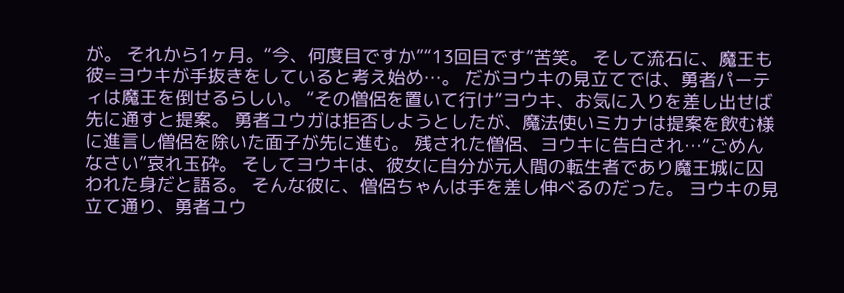が。 それから1ヶ月。“今、何度目ですか”“13回目です”苦笑。 そして流石に、魔王も彼=ヨウキが手抜きをしていると考え始め…。 だがヨウキの見立てでは、勇者パーティは魔王を倒せるらしい。 “その僧侶を置いて行け”ヨウキ、お気に入りを差し出せば先に通すと提案。 勇者ユウガは拒否しようとしたが、魔法使いミカナは提案を飲む様に進言し僧侶を除いた面子が先に進む。 残された僧侶、ヨウキに告白され…“ごめんなさい”哀れ玉砕。 そしてヨウキは、彼女に自分が元人間の転生者であり魔王城に囚われた身だと語る。 そんな彼に、僧侶ちゃんは手を差し伸べるのだった。 ヨウキの見立て通り、勇者ユウ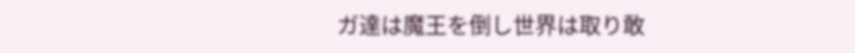ガ達は魔王を倒し世界は取り敢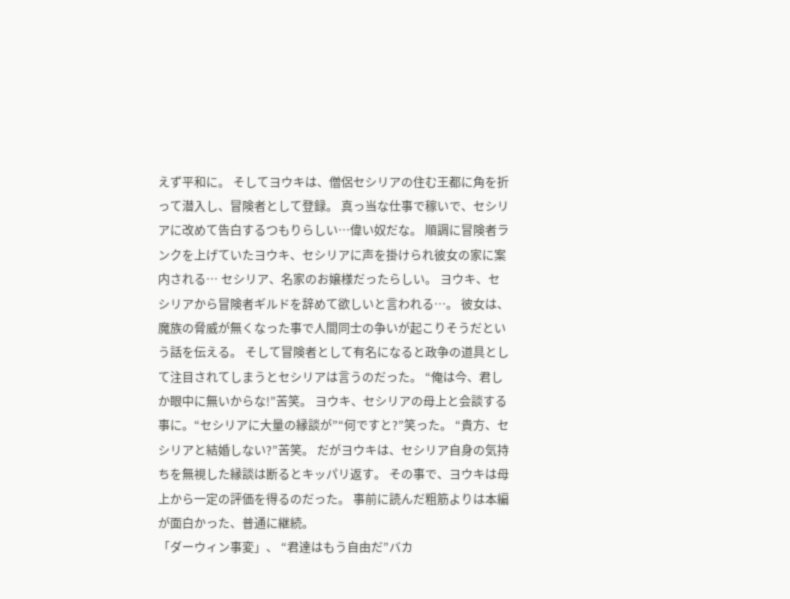えず平和に。 そしてヨウキは、僧侶セシリアの住む王都に角を折って潜入し、冒険者として登録。 真っ当な仕事で稼いで、セシリアに改めて告白するつもりらしい…偉い奴だな。 順調に冒険者ランクを上げていたヨウキ、セシリアに声を掛けられ彼女の家に案内される… セシリア、名家のお嬢様だったらしい。 ヨウキ、セシリアから冒険者ギルドを辞めて欲しいと言われる…。 彼女は、魔族の脅威が無くなった事で人間同士の争いが起こりそうだという話を伝える。 そして冒険者として有名になると政争の道具として注目されてしまうとセシリアは言うのだった。 “俺は今、君しか眼中に無いからな!”苦笑。 ヨウキ、セシリアの母上と会談する事に。“セシリアに大量の縁談が”“何ですと?”笑った。 “貴方、セシリアと結婚しない?”苦笑。 だがヨウキは、セシリア自身の気持ちを無視した縁談は断るとキッパリ返す。 その事で、ヨウキは母上から一定の評価を得るのだった。 事前に読んだ粗筋よりは本編が面白かった、普通に継続。
「ダーウィン事変」、 “君達はもう自由だ”バカ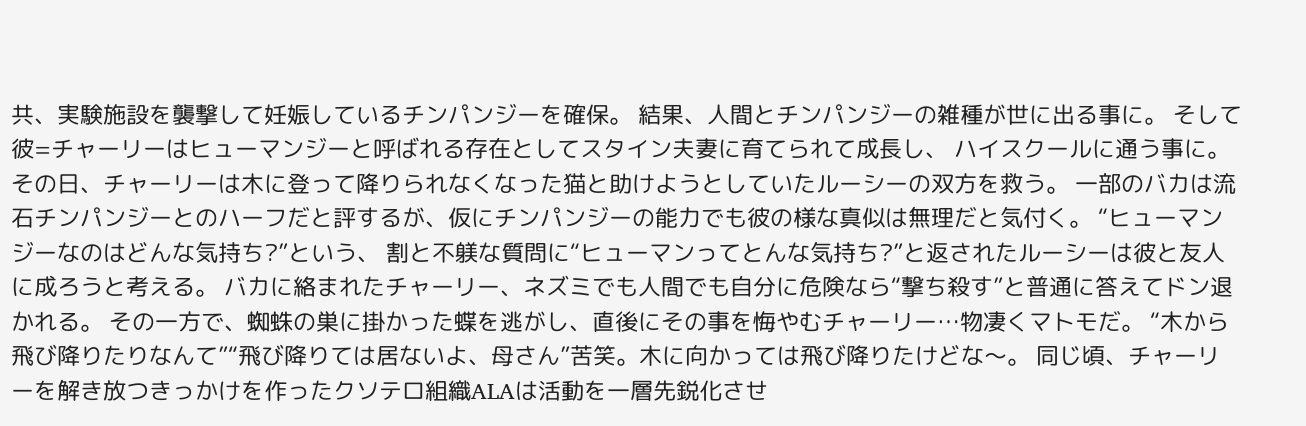共、実験施設を襲撃して妊娠しているチンパンジーを確保。 結果、人間とチンパンジーの雑種が世に出る事に。 そして彼=チャーリーはヒューマンジーと呼ばれる存在としてスタイン夫妻に育てられて成長し、 ハイスクールに通う事に。 その日、チャーリーは木に登って降りられなくなった猫と助けようとしていたルーシーの双方を救う。 一部のバカは流石チンパンジーとのハーフだと評するが、仮にチンパンジーの能力でも彼の様な真似は無理だと気付く。 “ヒューマンジーなのはどんな気持ち?”という、 割と不躾な質問に“ヒューマンってとんな気持ち?”と返されたルーシーは彼と友人に成ろうと考える。 バカに絡まれたチャーリー、ネズミでも人間でも自分に危険なら“撃ち殺す”と普通に答えてドン退かれる。 その一方で、蜘蛛の巣に掛かった蝶を逃がし、直後にその事を悔やむチャーリー…物凄くマトモだ。 “木から飛び降りたりなんて”“飛び降りては居ないよ、母さん”苦笑。木に向かっては飛び降りたけどな〜。 同じ頃、チャーリーを解き放つきっかけを作ったクソテロ組織ALAは活動を一層先鋭化させ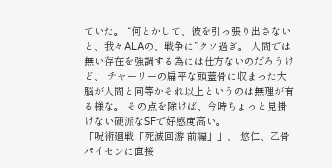ていた。 “何とかして、彼を引っ張り出さないと、我々ALAの、戦争に”クソ過ぎ。 人間では無い存在を強調する為には仕方ないのだろうけど、 チャーリーの扁平な頭蓋骨に収まった大脳が人間と同等かそれ以上というのは無理が有る様な。 その点を除けば、今時ちょっと見掛けない硬派なSFで好感度高い。
「呪術廻戦「死滅回游 前編」」、 悠仁、乙骨パイセンに直接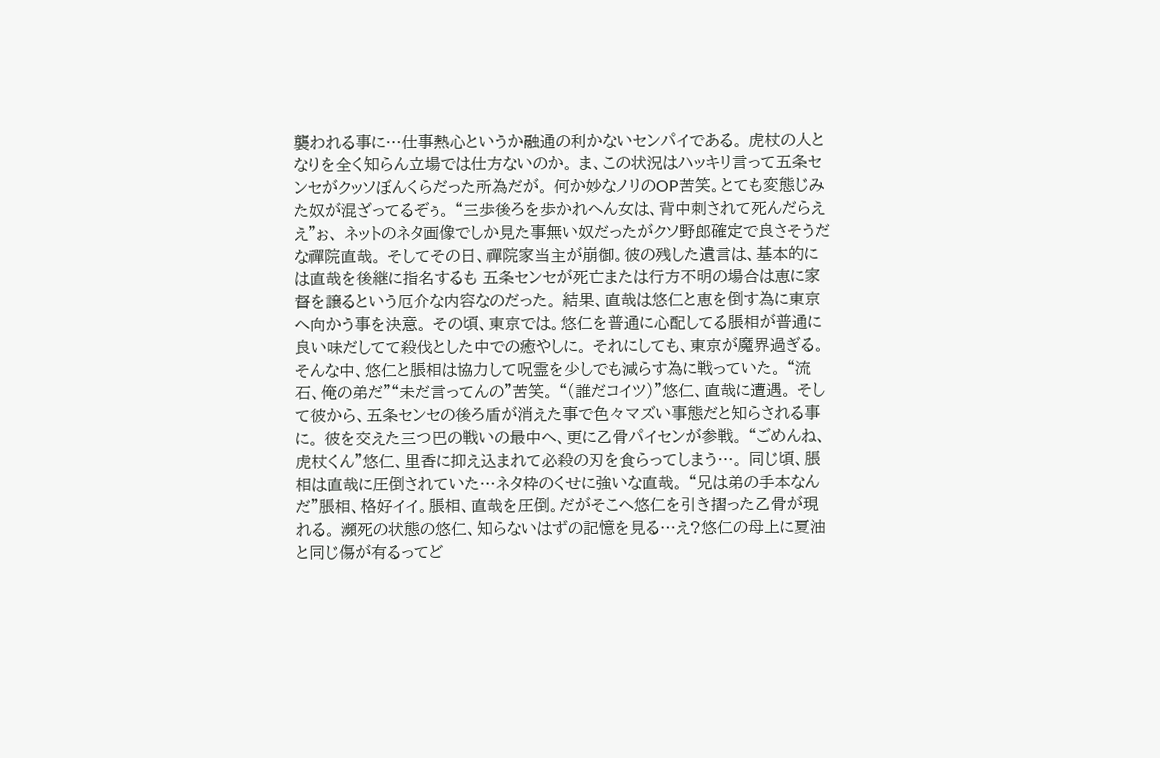襲われる事に…仕事熱心というか融通の利かないセンパイである。 虎杖の人となりを全く知らん立場では仕方ないのか。 ま、この状況はハッキリ言って五条センセがクッソぼんくらだった所為だが。 何か妙なノリのOP苦笑。とても変態じみた奴が混ざってるぞぅ。 “三歩後ろを歩かれへん女は、背中刺されて死んだらええ”ぉ、 ネットのネタ画像でしか見た事無い奴だったがクソ野郎確定で良さそうだな禪院直哉。 そしてその日、禪院家当主が崩御。彼の残した遺言は、基本的には直哉を後継に指名するも 五条センセが死亡または行方不明の場合は恵に家督を譲るという厄介な内容なのだった。 結果、直哉は悠仁と恵を倒す為に東京へ向かう事を決意。 その頃、東京では。悠仁を普通に心配してる脹相が普通に良い味だしてて殺伐とした中での癒やしに。 それにしても、東京が魔界過ぎる。そんな中、悠仁と脹相は協力して呪霊を少しでも減らす為に戦っていた。 “流石、俺の弟だ”“未だ言ってんの”苦笑。 “(誰だコイツ)”悠仁、直哉に遭遇。 そして彼から、五条センセの後ろ盾が消えた事で色々マズい事態だと知らされる事に。 彼を交えた三つ巴の戦いの最中へ、更に乙骨パイセンが参戦。 “ごめんね、虎杖くん”悠仁、里香に抑え込まれて必殺の刃を食らってしまう…。 同じ頃、脹相は直哉に圧倒されていた…ネタ枠のくせに強いな直哉。 “兄は弟の手本なんだ”脹相、格好イイ。脹相、直哉を圧倒。だがそこへ悠仁を引き摺った乙骨が現れる。 瀕死の状態の悠仁、知らないはずの記憶を見る…え?悠仁の母上に夏油と同じ傷が有るってど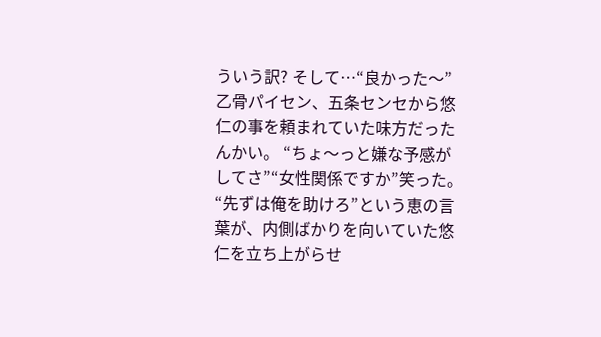ういう訳? そして…“良かった〜”乙骨パイセン、五条センセから悠仁の事を頼まれていた味方だったんかい。 “ちょ〜っと嫌な予感がしてさ”“女性関係ですか”笑った。 “先ずは俺を助けろ”という恵の言葉が、内側ばかりを向いていた悠仁を立ち上がらせ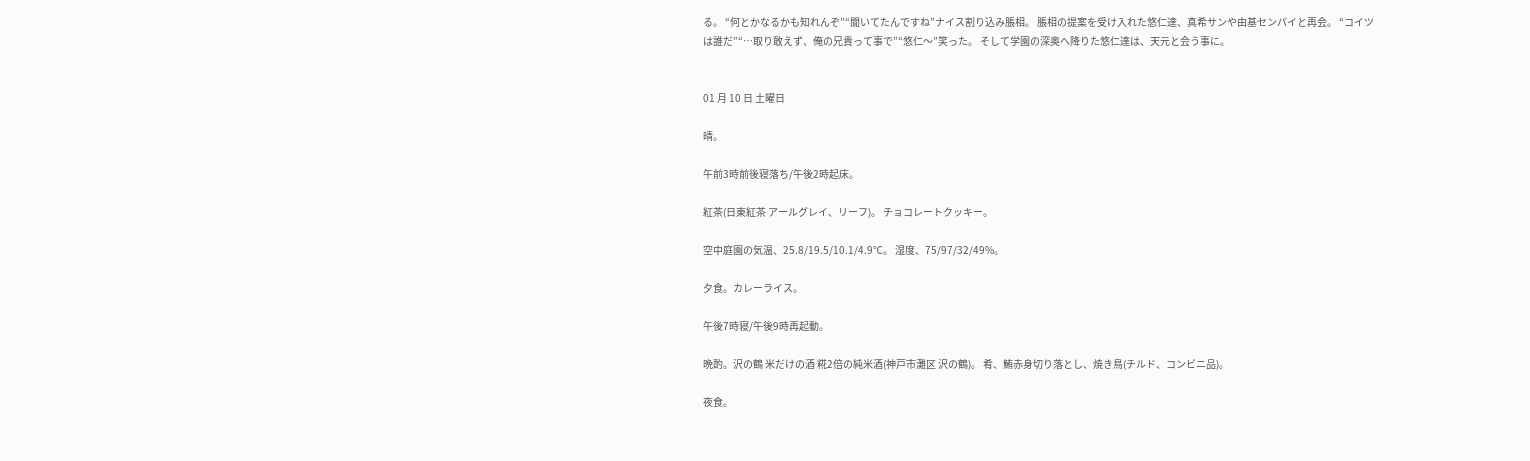る。 “何とかなるかも知れんぞ”“聞いてたんですね”ナイス割り込み脹相。 脹相の提案を受け入れた悠仁達、真希サンや由基センパイと再会。 “コイツは誰だ”“…取り敢えず、俺の兄貴って事で”“悠仁〜”笑った。 そして学園の深奥へ降りた悠仁達は、天元と会う事に。


01 月 10 日 土曜日

晴。

午前3時前後寝落ち/午後2時起床。

紅茶(日東紅茶 アールグレイ、リーフ)。 チョコレートクッキー。

空中庭園の気温、25.8/19.5/10.1/4.9℃。 湿度、75/97/32/49%。

夕食。カレーライス。

午後7時寝/午後9時再起動。

晩酌。沢の鶴 米だけの酒 糀2倍の純米酒(神戸市灘区 沢の鶴)。 肴、鮪赤身切り落とし、焼き鳥(チルド、コンビニ品)。

夜食。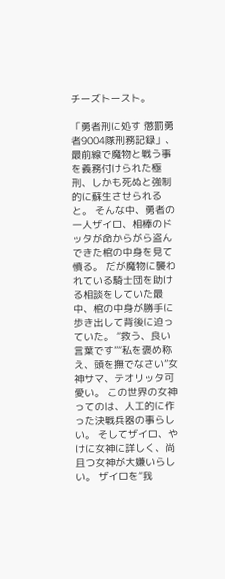チーズトースト。

「勇者刑に処す 懲罰勇者9004隊刑務記録」、 最前線で魔物と戦う事を義務付けられた極刑、しかも死ぬと強制的に蘇生させられると。 そんな中、勇者の一人ザイロ、相棒のドッタが命からがら盗んできた棺の中身を見て憤る。 だが魔物に襲われている騎士団を助ける相談をしていた最中、棺の中身が勝手に歩き出して背後に迫っていた。 “救う、良い言葉です”“私を褒め称え、頭を撫でなさい”女神サマ、テオリッタ可愛い。 この世界の女神ってのは、人工的に作った決戦兵器の事らしい。 そしてザイロ、やけに女神に詳しく、尚且つ女神が大嫌いらしい。 ザイロを“我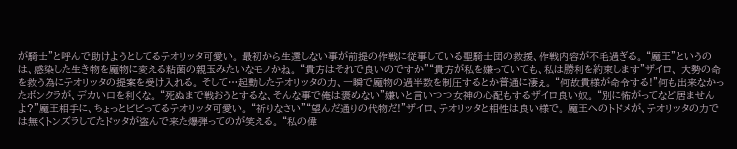が騎士”と呼んで助けようとしてるテオリッタ可愛い。 最初から生還しない事が前提の作戦に従事している聖騎士団の救援、作戦内容が不毛過ぎる。 “魔王”というのは、感染した生き物を魔物に変える粘菌の親玉みたいなモノかね。 “貴方はそれで良いのですか”“貴方が私を嫌っていても、私は勝利を約束します”ザイロ、 大勢の命を救う為にテオリッタの提案を受け入れる。 そして…起動したテオリッタの力、一瞬で魔物の過半数を制圧するとか普通に凄ぇ。 “何故貴様が命令する!”何も出来なかったボンクラが、デカい口を利くな。 “死ぬまで戦おうとするな、そんな事で俺は褒めない”嫌いと言いつつ女神の心配もするザイロ良い奴。 “別に怖がってなど居ませんよ?”魔王相手に、ちょっとビビってるテオリッタ可愛い。 “祈りなさい”“望んだ通りの代物だ!”ザイロ、テオリッタと相性は良い様で。 魔王へのトドメが、テオリッタの力では無くトンズラしてたドッタが盗んで来た爆弾ってのが笑える。 “私の偉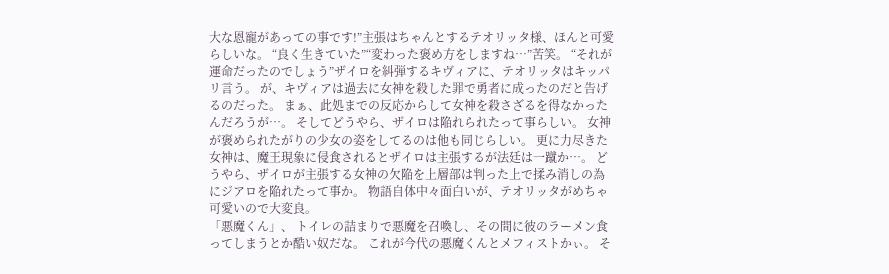大な恩寵があっての事です!”主張はちゃんとするテオリッタ様、ほんと可愛らしいな。 “良く生きていた”“変わった褒め方をしますね…”苦笑。 “それが運命だったのでしょう”ザイロを糾弾するキヴィアに、テオリッタはキッパリ言う。 が、キヴィアは過去に女神を殺した罪で勇者に成ったのだと告げるのだった。 まぁ、此処までの反応からして女神を殺さざるを得なかったんだろうが…。 そしてどうやら、ザイロは陥れられたって事らしい。 女神が褒められたがりの少女の姿をしてるのは他も同じらしい。 更に力尽きた女神は、魔王現象に侵食されるとザイロは主張するが法廷は一蹴か…。 どうやら、ザイロが主張する女神の欠陥を上層部は判った上で揉み消しの為にジアロを陥れたって事か。 物語自体中々面白いが、テオリッタがめちゃ可愛いので大変良。
「悪魔くん」、 トイレの詰まりで悪魔を召喚し、その間に彼のラーメン食ってしまうとか酷い奴だな。 これが今代の悪魔くんとメフィストかぃ。 そ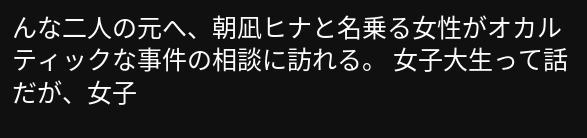んな二人の元へ、朝凪ヒナと名乗る女性がオカルティックな事件の相談に訪れる。 女子大生って話だが、女子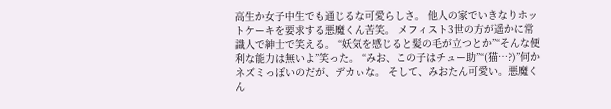高生か女子中生でも通じるな可愛らしさ。 他人の家でいきなりホットケーキを要求する悪魔くん苦笑。 メフィスト3世の方が遥かに常識人で紳士で笑える。 “妖気を感じると髪の毛が立つとか”“そんな便利な能力は無いよ”笑った。 “みお、この子はチュー助”“(猫…?)”何かネズミっぽいのだが、デカぃな。 そして、みおたん可愛い。悪魔くん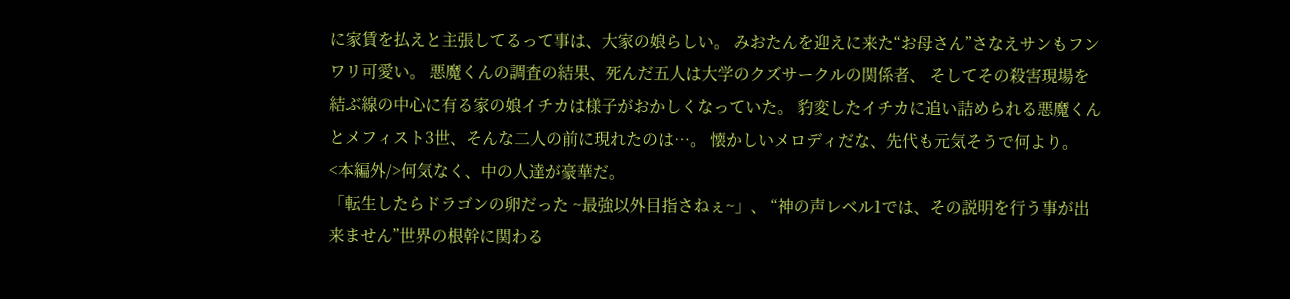に家賃を払えと主張してるって事は、大家の娘らしい。 みおたんを迎えに来た“お母さん”さなえサンもフンワリ可愛い。 悪魔くんの調査の結果、死んだ五人は大学のクズサークルの関係者、 そしてその殺害現場を結ぶ線の中心に有る家の娘イチカは様子がおかしくなっていた。 豹変したイチカに追い詰められる悪魔くんとメフィスト3世、そんな二人の前に現れたのは…。 懐かしいメロディだな、先代も元気そうで何より。
<本編外/>何気なく、中の人達が豪華だ。
「転生したらドラゴンの卵だった ~最強以外目指さねぇ~」、 “神の声レベル1では、その説明を行う事が出来ません”世界の根幹に関わる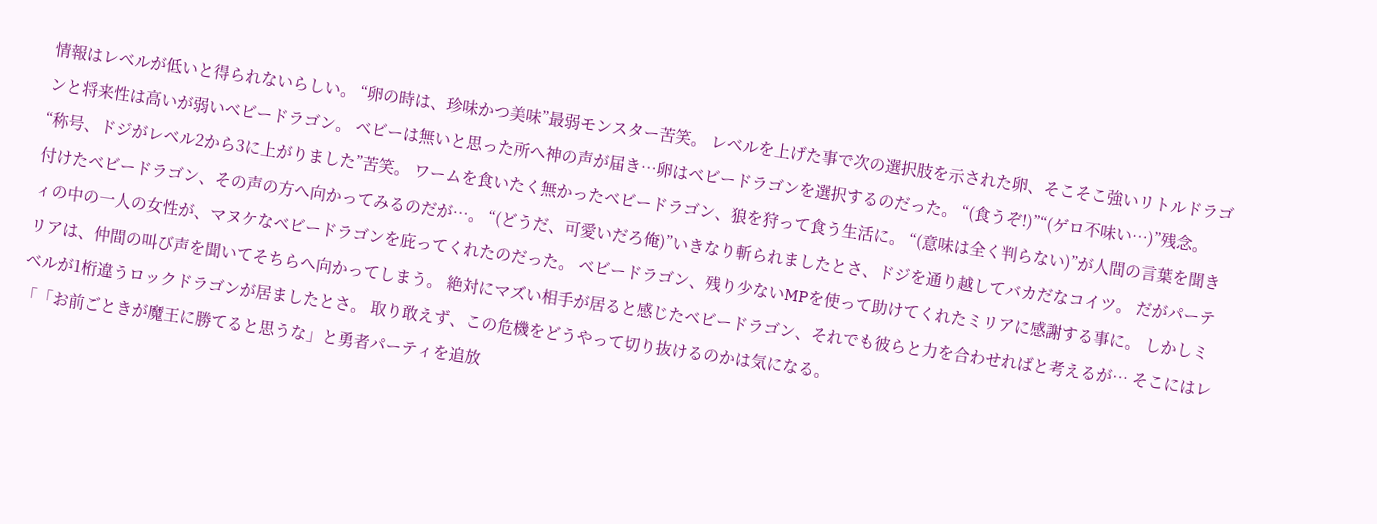情報はレベルが低いと得られないらしい。 “卵の時は、珍味かつ美味”最弱モンスター苦笑。 レベルを上げた事で次の選択肢を示された卵、そこそこ強いリトルドラゴンと将来性は高いが弱いベビードラゴン。 ベビーは無いと思った所へ神の声が届き…卵はベビードラゴンを選択するのだった。 “(食うぞ!)”“(ゲロ不味い…)”残念。 “称号、ドジがレベル2から3に上がりました”苦笑。 ワームを食いたく無かったベビードラゴン、狼を狩って食う生活に。 “(意味は全く判らない)”が人間の言葉を聞き付けたベビードラゴン、その声の方へ向かってみるのだが…。 “(どうだ、可愛いだろ俺)”いきなり斬られましたとさ、ドジを通り越してバカだなコイツ。 だがパーティの中の一人の女性が、マヌケなベビードラゴンを庇ってくれたのだった。 ベビードラゴン、残り少ないMPを使って助けてくれたミリアに感謝する事に。 しかしミリアは、仲間の叫び声を聞いてそちらへ向かってしまう。 絶対にマズい相手が居ると感じたベビードラゴン、それでも彼らと力を合わせればと考えるが… そこにはレベルが1桁違うロックドラゴンが居ましたとさ。 取り敢えず、この危機をどうやって切り抜けるのかは気になる。
「「お前ごときが魔王に勝てると思うな」と勇者パーティを追放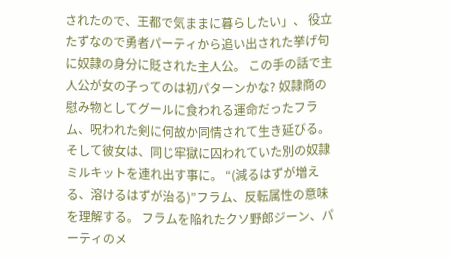されたので、王都で気ままに暮らしたい」、 役立たずなので勇者パーティから追い出された挙げ句に奴隷の身分に貶された主人公。 この手の話で主人公が女の子ってのは初パターンかな? 奴隷商の慰み物としてグールに食われる運命だったフラム、呪われた剣に何故か同情されて生き延びる。 そして彼女は、同じ牢獄に囚われていた別の奴隷ミルキットを連れ出す事に。 “(減るはずが増える、溶けるはずが治る)”フラム、反転属性の意味を理解する。 フラムを陥れたクソ野郎ジーン、パーティのメ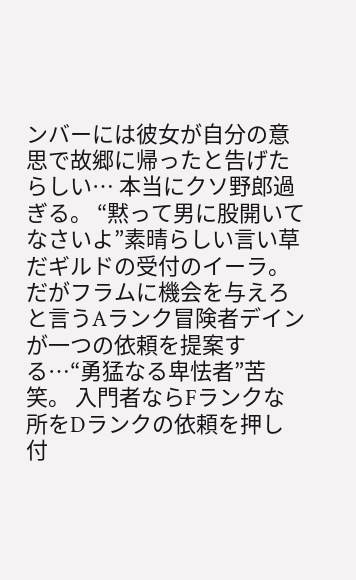ンバーには彼女が自分の意思で故郷に帰ったと告げたらしい… 本当にクソ野郎過ぎる。 “黙って男に股開いてなさいよ”素晴らしい言い草だギルドの受付のイーラ。 だがフラムに機会を与えろと言うAランク冒険者デインが一つの依頼を提案する…“勇猛なる卑怯者”苦笑。 入門者ならFランクな所をDランクの依頼を押し付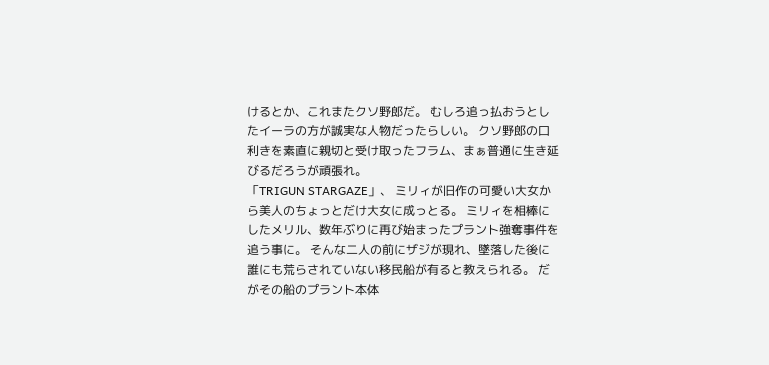けるとか、これまたクソ野郎だ。 むしろ追っ払おうとしたイーラの方が誠実な人物だったらしい。 クソ野郎の口利きを素直に親切と受け取ったフラム、まぁ普通に生き延びるだろうが頑張れ。
「TRIGUN STARGAZE」、 ミリィが旧作の可愛い大女から美人のちょっとだけ大女に成っとる。 ミリィを相棒にしたメリル、数年ぶりに再び始まったプラント強奪事件を追う事に。 そんな二人の前にザジが現れ、墜落した後に誰にも荒らされていない移民船が有ると教えられる。 だがその船のプラント本体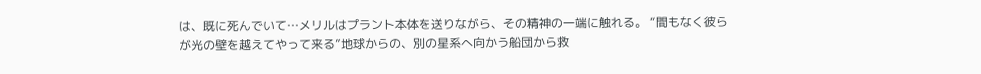は、既に死んでいて…メリルはプラント本体を送りながら、その精神の一端に触れる。 “間もなく彼らが光の壁を越えてやって来る”地球からの、別の星系へ向かう船団から救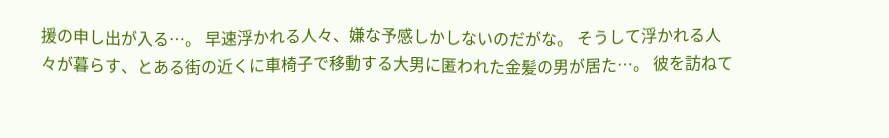援の申し出が入る…。 早速浮かれる人々、嫌な予感しかしないのだがな。 そうして浮かれる人々が暮らす、とある街の近くに車椅子で移動する大男に匿われた金髪の男が居た…。 彼を訪ねて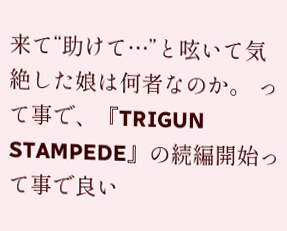来て“助けて…”と呟いて気絶した娘は何者なのか。 って事で、『TRIGUN STAMPEDE』の続編開始って事で良い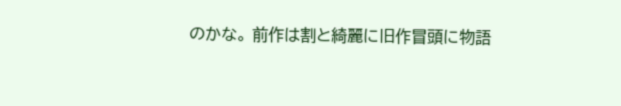のかな。 前作は割と綺麗に旧作冒頭に物語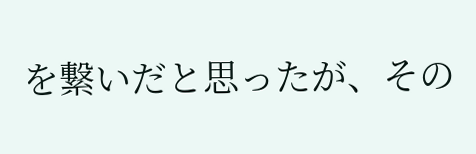を繋いだと思ったが、その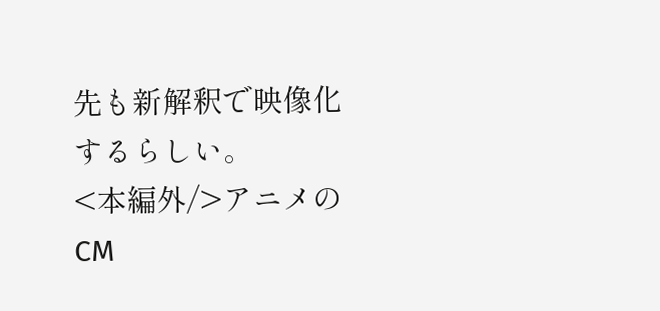先も新解釈で映像化するらしい。
<本編外/>アニメのCM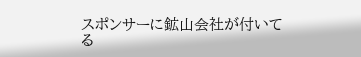スポンサーに鉱山会社が付いてる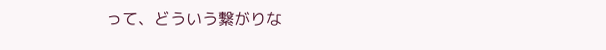って、どういう繋がりな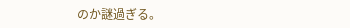のか謎過ぎる。